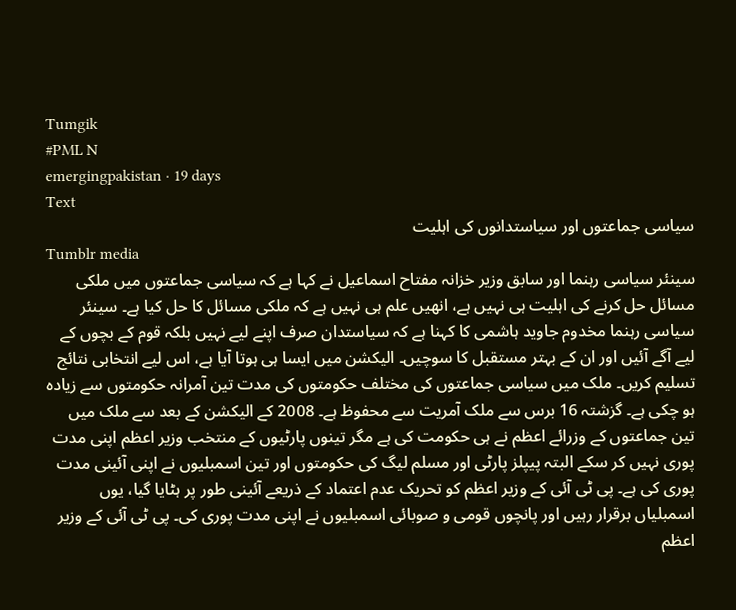Tumgik
#PML N
emergingpakistan · 19 days
Text
سیاسی جماعتوں اور سیاستدانوں کی اہلیت
Tumblr media
سینئر سیاسی رہنما اور سابق وزیر خزانہ مفتاح اسماعیل نے کہا ہے کہ سیاسی جماعتوں میں ملکی مسائل حل کرنے کی اہلیت ہی نہیں ہے، انھیں علم ہی نہیں ہے کہ ملکی مسائل کا حل کیا ہے۔ سینئر سیاسی رہنما مخدوم جاوید ہاشمی کا کہنا ہے کہ سیاستدان صرف اپنے لیے نہیں بلکہ قوم کے بچوں کے لیے آگے آئیں اور ان کے بہتر مستقبل کا سوچیں۔ الیکشن میں ایسا ہی ہوتا آیا ہے، اس لیے انتخابی نتائج تسلیم کریں۔ ملک میں سیاسی جماعتوں کی مختلف حکومتوں کی مدت تین آمرانہ حکومتوں سے زیادہ ہو چکی ہے۔ گزشتہ 16 برس سے ملک آمریت سے محفوظ ہے۔ 2008 کے الیکشن کے بعد سے ملک میں تین جماعتوں کے وزرائے اعظم نے ہی حکومت کی ہے مگر تینوں پارٹیوں کے منتخب وزیر اعظم اپنی مدت پوری نہیں کر سکے البتہ پیپلز پارٹی اور مسلم لیگ کی حکومتوں اور تین اسمبلیوں نے اپنی آئینی مدت پوری کی ہے۔ پی ٹی آئی کے وزیر اعظم کو تحریک عدم اعتماد کے ذریعے آئینی طور پر ہٹایا گیا، یوں اسمبلیاں برقرار رہیں اور پانچوں قومی و صوبائی اسمبلیوں نے اپنی مدت پوری کی۔ پی ٹی آئی کے وزیر اعظم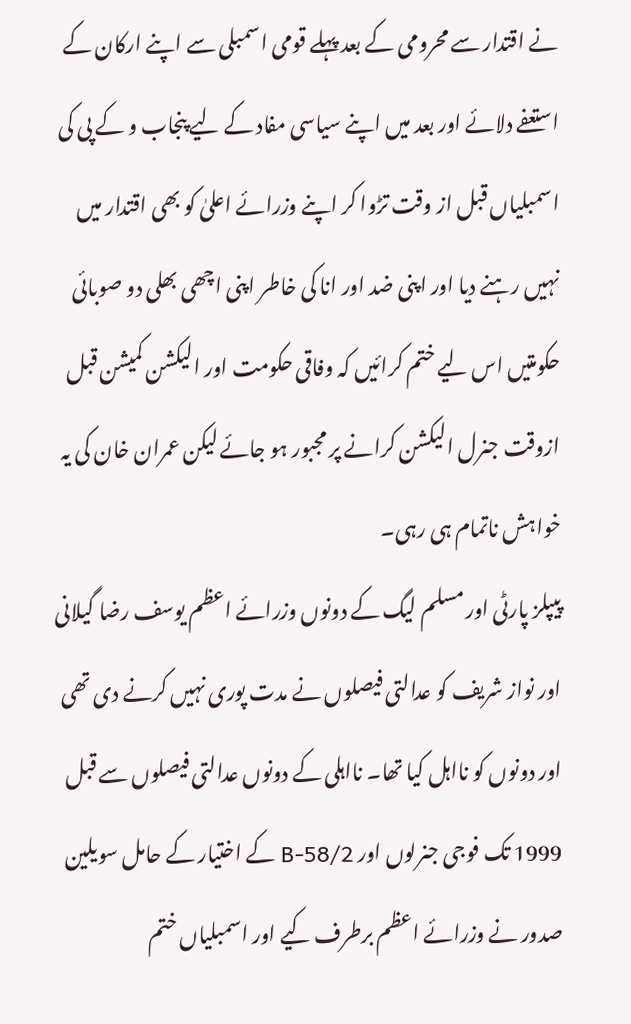نے اقتدار سے محرومی کے بعد پہلے قومی اسمبلی سے اپنے ارکان کے استعفے دلائے اور بعد میں اپنے سیاسی مفاد کے لیے پنجاب و کے پی کی اسمبلیاں قبل از وقت تڑوا کر اپنے وزرائے اعلیٰ کو بھی اقتدار میں نہیں رہنے دیا اور اپنی ضد اور انا کی خاطر اپنی اچھی بھلی دو صوبائی حکومتیں اس لیے ختم کرائیں کہ وفاقی حکومت اور الیکشن کمیشن قبل ازوقت جنرل الیکشن کرانے پر مجبور ہو جائے لیکن عمران خان کی یہ خواہش ناتمام ہی رہی۔
پیپلز پارٹی اور مسلم لیگ کے دونوں وزرائے اعظم یوسف رضا گیلانی اور نواز شریف کو عدالتی فیصلوں نے مدت پوری نہیں کرنے دی تھی اور دونوں کو نااہل کیا تھا۔ نااہلی کے دونوں عدالتی فیصلوں سے قبل 1999 تک فوجی جنرلوں اور 58/2-B کے اختیار کے حامل سویلین صدور نے وزرائے اعظم برطرف کیے اور اسمبلیاں ختم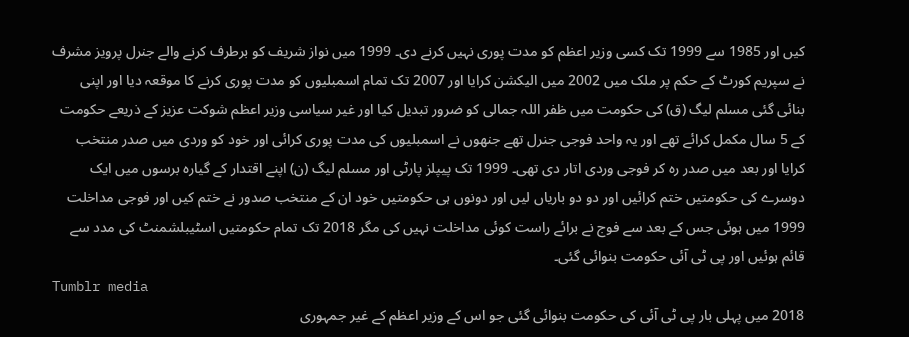کیں اور 1985 سے 1999 تک کسی وزیر اعظم کو مدت پوری نہیں کرنے دی۔ 1999 میں نواز شریف کو برطرف کرنے والے جنرل پرویز مشرف نے سپریم کورٹ کے حکم پر ملک میں 2002 میں الیکشن کرایا اور 2007 تک تمام اسمبلیوں کو مدت پوری کرنے کا موقعہ دیا اور اپنی بنائی گئی مسلم لیگ (ق) کی حکومت میں ظفر اللہ جمالی کو ضرور تبدیل کیا اور غیر سیاسی وزیر اعظم شوکت عزیز کے ذریعے حکومت کے 5 سال مکمل کرائے تھے اور یہ واحد فوجی جنرل تھے جنھوں نے اسمبلیوں کی مدت پوری کرائی اور خود کو وردی میں صدر منتخب کرایا اور بعد میں صدر رہ کر فوجی وردی اتار دی تھی۔ 1999 تک پیپلز پارٹی اور مسلم لیگ (ن) اپنے اقتدار کے گیارہ برسوں میں ایک دوسرے کی حکومتیں ختم کرائیں اور دو دو باریاں لیں اور دونوں ہی حکومتیں خود ان کے منتخب صدور نے ختم کیں اور فوجی مداخلت 1999 میں ہوئی جس کے بعد سے فوج نے برائے راست کوئی مداخلت نہیں کی مگر 2018 تک تمام حکومتیں اسٹیبلشمنٹ کی مدد سے قائم ہوئیں اور پی ٹی آئی حکومت بنوائی گئی۔
Tumblr media
2018 میں پہلی بار پی ٹی آئی کی حکومت بنوائی گئی جو اس کے وزیر اعظم کے غیر جمہوری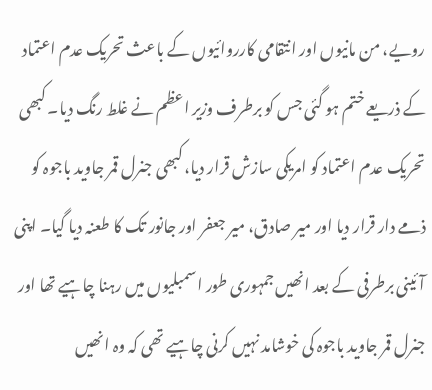رویے، من مانیوں اور انتقامی کارروائیوں کے باعث تحریک عدم اعتماد کے ذریعے ختم ہو گئی جس کو برطرف وزیر اعظم نے غلط رنگ دیا۔ کبھی تحریک عدم اعتماد کو امریکی سازش قرار دیا، کبھی جنرل قمر جاوید باجوہ کو ذمے دار قرار دیا اور میر صادق، میر جعفر اور جانور تک کا طعنہ دیا گیا۔ اپنی آئینی برطرفی کے بعد انھیں جمہوری طور اسمبلیوں میں رہنا چاہیے تھا اور جنرل قمر جاوید باجوہ کی خوشامد نہیں کرنی چاہیے تھی کہ وہ انھیں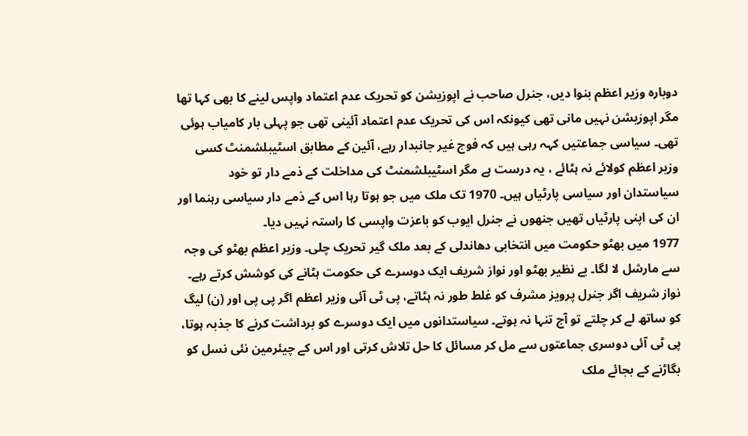دوبارہ وزیر اعظم بنوا دیں، جنرل صاحب نے اپوزیشن کو تحریک عدم اعتماد واپس لینے کا بھی کہا تھا مگر اپوزیشن نہیں مانی تھی کیونکہ اس کی تحریک عدم اعتماد آئینی تھی جو پہلی بار کامیاب ہوئی تھی۔ سیاسی جماعتیں کہہ رہی ہیں کہ فوج غیر جانبدار رہے، آئین کے مطابق اسٹیبلشمنٹ کسی وزیر اعظم کولائے نہ ہٹائے ، یہ درست ہے مگر اسٹیبلشمنٹ کی مداخلت کے ذمے دار تو خود سیاستدان اور سیاسی پارٹیاں ہیں۔ 1970 تک ملک میں جو ہوتا رہا اس کے ذمے دار سیاسی رہنما اور ان کی اپنی پارٹیاں تھیں جنھوں نے جنرل ایوب کو باعزت واپسی کا راستہ نہیں دیا۔
1977 میں بھٹو حکومت میں انتخابی دھاندلی کے بعد ملک گیر تحریک چلی۔ وزیر اعظم بھٹو کی وجہ سے مارشل لا لگا۔ بے نظیر بھٹو اور نواز شریف ایک دوسرے کی حکومت ہٹانے کی کوشش کرتے رہے۔ نواز شریف اگر جنرل پرویز مشرف کو غلط طور نہ ہٹاتے، پی ٹی آئی وزیر اعظم اگر پی پی اور (ن) لیگ کو ساتھ لے کر چلتے تو آج تنہا نہ ہوتے۔ سیاستدانوں میں ایک دوسرے کو برداشت کرنے کا جذبہ ہوتا، پی ٹی آئی دوسری جماعتوں سے مل کر مسائل کا حل تلاش کرتی اور اس کے چیئرمین نئی نسل کو بگاڑنے کے بجائے ملک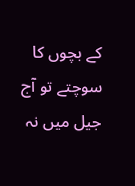کے بچوں کا سوچتے تو آج جیل میں نہ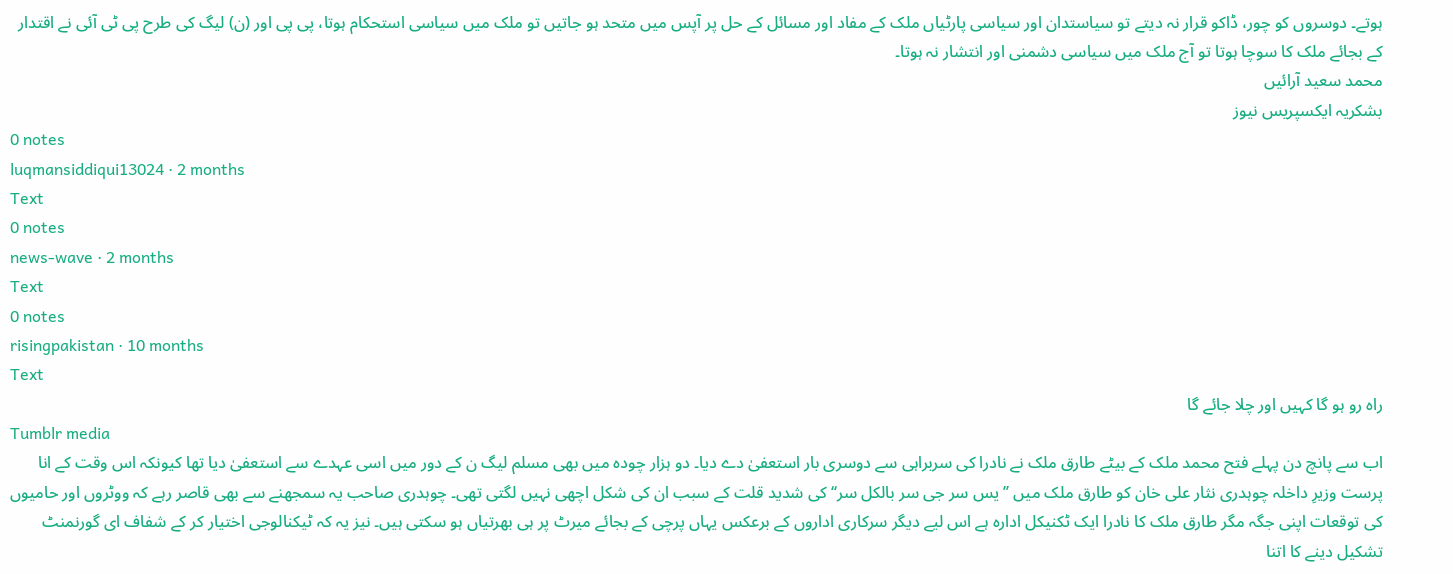ہوتے۔ دوسروں کو چور، ڈاکو قرار نہ دیتے تو سیاستدان اور سیاسی پارٹیاں ملک کے مفاد اور مسائل کے حل پر آپس میں متحد ہو جاتیں تو ملک میں سیاسی استحکام ہوتا، پی پی اور (ن) لیگ کی طرح پی ٹی آئی نے اقتدار کے بجائے ملک کا سوچا ہوتا تو آج ملک میں سیاسی دشمنی اور انتشار نہ ہوتا۔
محمد سعید آرائیں
بشکریہ ایکسپریس نیوز
0 notes
luqmansiddiqui13024 · 2 months
Text
0 notes
news-wave · 2 months
Text
0 notes
risingpakistan · 10 months
Text
راہ رو ہو گا کہیں اور چلا جائے گا
Tumblr media
اب سے پانچ دن پہلے فتح محمد ملک کے بیٹے طارق ملک نے نادرا کی سربراہی سے دوسری بار استعفیٰ دے دیا۔ دو ہزار چودہ میں بھی مسلم لیگ ن کے دور میں اسی عہدے سے استعفیٰ دیا تھا کیونکہ اس وقت کے انا پرست وزیرِ داخلہ چوہدری نثار علی خان کو طارق ملک میں ’’ یس سر جی سر بالکل سر‘‘ کی شدید قلت کے سبب ان کی شکل اچھی نہیں لگتی تھی۔ چوہدری صاحب یہ سمجھنے سے بھی قاصر رہے کہ ووٹروں اور حامیوں کی توقعات اپنی جگہ مگر طارق ملک کا نادرا ایک ٹکنیکل ادارہ ہے اس لیے دیگر سرکاری اداروں کے برعکس یہاں پرچی کے بجائے میرٹ پر ہی بھرتیاں ہو سکتی ہیں۔ نیز یہ کہ ٹیکنالوجی اختیار کر کے شفاف ای گورنمنٹ تشکیل دینے کا اتنا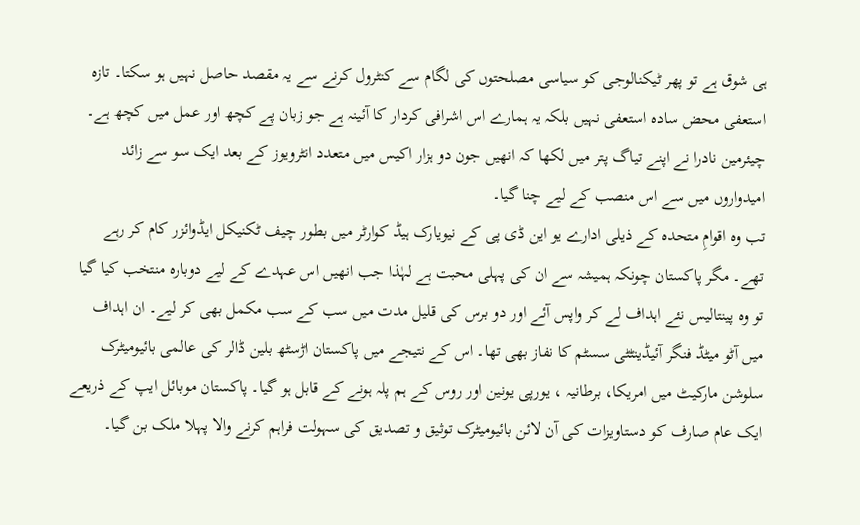ہی شوق ہے تو پھر ٹیکنالوجی کو سیاسی مصلحتوں کی لگام سے کنٹرول کرنے سے یہ مقصد حاصل نہیں ہو سکتا۔ تازہ استعفی محض سادہ استعفی نہیں بلکہ یہ ہمارے اس اشرافی کردار کا آئینہ ہے جو زبان پے کچھ اور عمل میں کچھ ہے۔ چیئرمین نادرا نے اپنے تیاگ پتر میں لکھا کہ انھیں جون دو ہزار اکیس میں متعدد انٹرویوز کے بعد ایک سو سے زائد امیدواروں میں سے اس منصب کے لیے چنا گیا۔
تب وہ اقوامِ متحدہ کے ذیلی ادارے یو این ڈی پی کے نیویارک ہیڈ کوارٹر میں بطور چیف ٹکنیکل ایڈوائزر کام کر رہے تھے۔ مگر پاکستان چونکہ ہمیشہ سے ان کی پہلی محبت ہے لہٰذا جب انھیں اس عہدے کے لیے دوبارہ منتخب کیا گیا تو وہ پینتالیس نئے اہداف لے کر واپس آئے اور دو برس کی قلیل مدت میں سب کے سب مکمل بھی کر لیے۔ ان اہداف میں آٹو میٹڈ فنگر آئیڈینٹٹی سسٹم کا نفاز بھی تھا۔ اس کے نتیجے میں پاکستان اڑسٹھ بلین ڈالر کی عالمی بائیومیٹرک سلوشن مارکیٹ میں امریکا، برطانیہ ، یورپی یونین اور روس کے ہم پلہ ہونے کے قابل ہو گیا۔ پاکستان موبائل ایپ کے ذریعے ایک عام صارف کو دستاویزات کی آن لائن بائیومیٹرک توثیق و تصدیق کی سہولت فراہم کرنے والا پہلا ملک بن گیا۔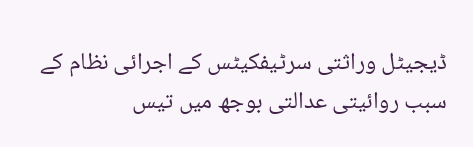ڈیجیٹل وراثتی سرٹیفکیٹس کے اجرائی نظام کے سبب روائیتی عدالتی بوجھ میں تیس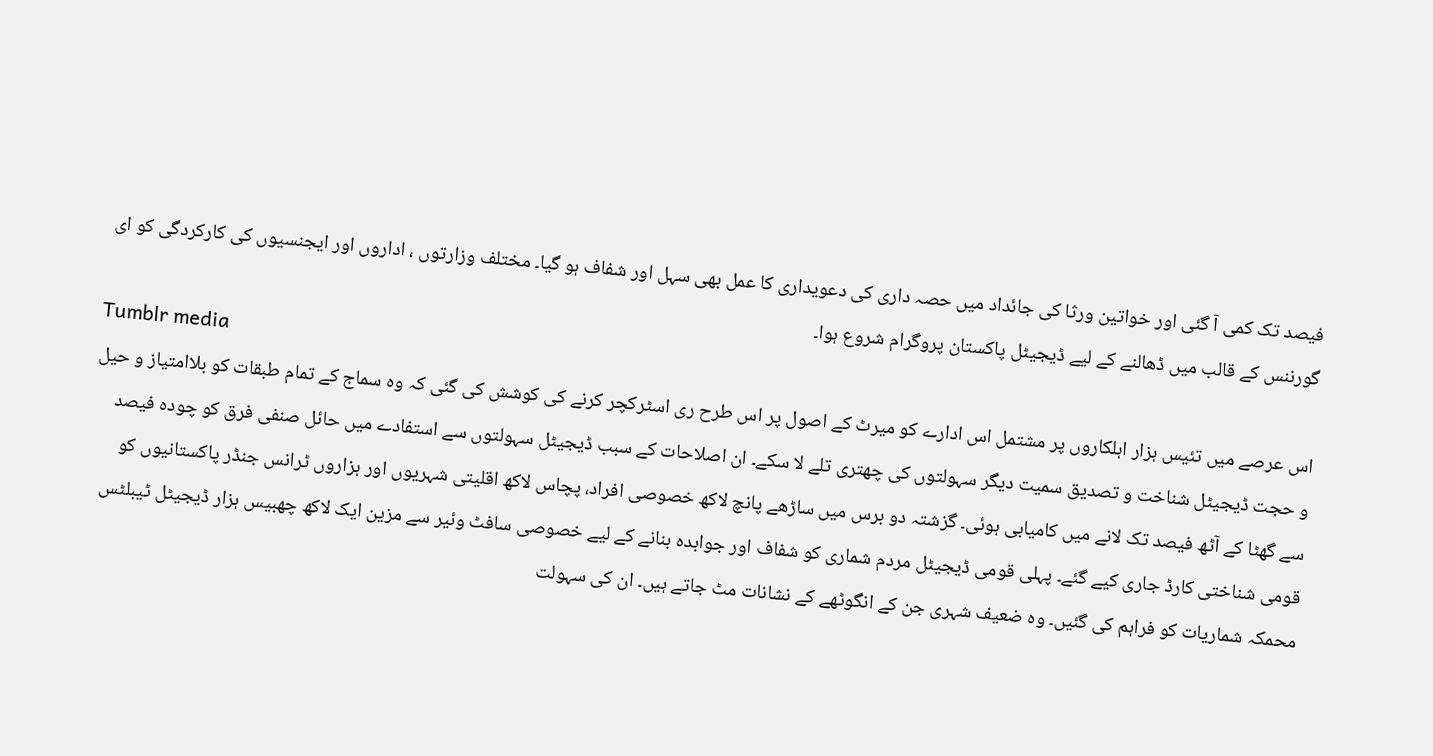فیصد تک کمی آ گئی اور خواتین ورثا کی جائداد میں حصہ داری کی دعویداری کا عمل بھی سہل اور شفاف ہو گیا۔ مختلف وزارتوں ، اداروں اور ایجنسیوں کی کارکردگی کو ای گورننس کے قالب میں ڈھالنے کے لیے ڈیجیٹل پاکستان پروگرام شروع ہوا۔
Tumblr media
اس عرصے میں تئیس ہزار اہلکاروں پر مشتمل اس ادارے کو میرٹ کے اصول پر اس طرح ری اسٹرکچر کرنے کی کوشش کی گئی کہ وہ سماج کے تمام طبقات کو بلاامتیاز و حیل و حجت ڈیجیٹل شناخت و تصدیق سمیت دیگر سہولتوں کی چھتری تلے لا سکے۔ ان اصلاحات کے سبب ڈیجیٹل سہولتوں سے استفادے میں حائل صنفی فرق کو چودہ فیصد سے گھٹا کے آٹھ فیصد تک لانے میں کامیابی ہوئی۔ گزشتہ دو برس میں ساڑھے پانچ لاکھ خصوصی افراد، پچاس لاکھ اقلیتی شہریوں اور ہزاروں ٹرانس جنڈر پاکستانیوں کو قومی شناختی کارڈ جاری کیے گئے۔ پہلی قومی ڈیجیٹل مردم شماری کو شفاف اور جوابدہ بنانے کے لیے خصوصی سافٹ وئیر سے مزین ایک لاکھ چھبیس ہزار ڈیجیٹل ٹیبلٹس محمکہ شماریات کو فراہم کی گئیں۔ وہ ضعیف شہری جن کے انگوٹھے کے نشانات مٹ جاتے ہیں۔ ان کی سہولت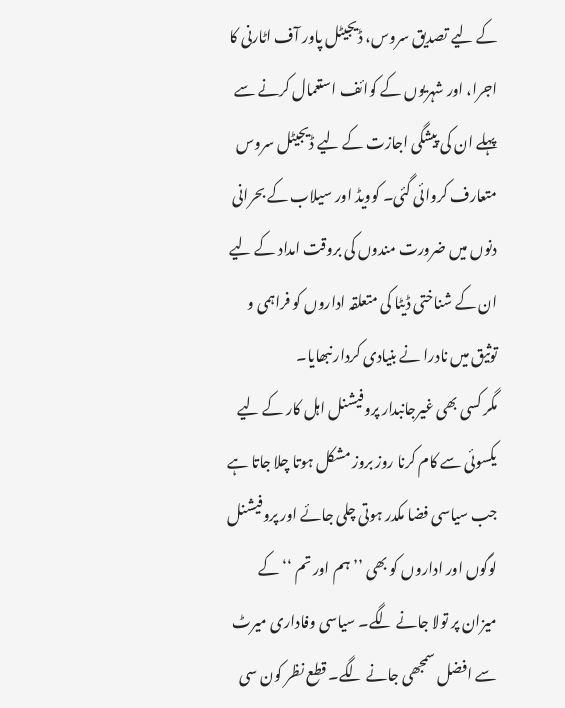کے لیے تصدیق سروس، ڈیجیٹل پاور آف اٹارنی کا اجرا، اور شہریوں کے کوائف استعمال کرنے سے پہلے ان کی پیشگی اجازت کے لیے ڈیجیٹل سروس متعارف کروائی گئی۔ کوویڈ اور سیلاب کے بحرانی دنوں میں ضرورت مندوں کی بروقت امداد کے لیے ان کے شناختی ڈیٹا کی متعلقہ اداروں کو فراہمی و توثیق میں نادرا نے بنیادی کردار نبھایا۔
مگر کسی بھی غیرجانبدار پروفیشنل اہل کار کے لیے یکسوئی سے کام کرنا روز بروز مشکل ہوتا چلا جاتا ہے جب سیاسی فضا مکدر ہوتی چلی جائے اور پروفیشنل لوگوں اور اداروں کو بھی ’’ ہم اور تم ‘‘ کے میزان پر تولا جانے لگے۔ سیاسی وفاداری میرٹ سے افضل سمجھی جانے لگے۔ قطع نظر کون سی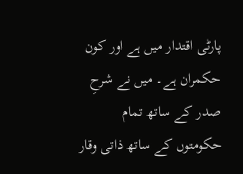پارٹی اقتدار میں ہے اور کون حکمران ہے۔ میں نے شرحِ صدر کے ساتھ تمام حکومتوں کے ساتھ ذاتی وقار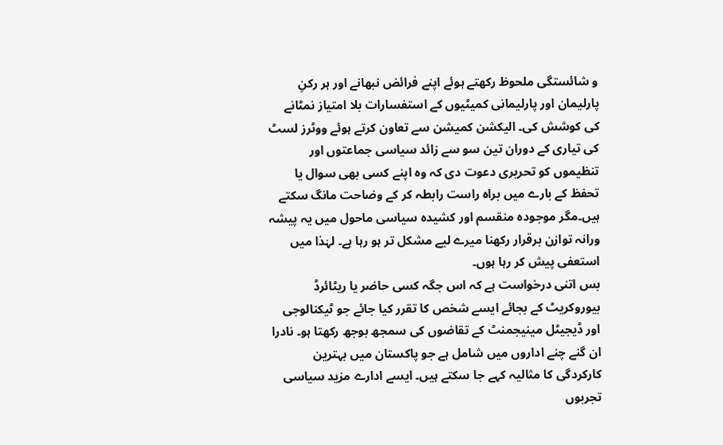و شائستگی ملحوظ رکھتے ہوئے اپنے فرائض نبھانے اور ہر رکنِ پارلیمان اور پارلیمانی کمیٹیوں کے استفسارات بلا امتیاز نمٹانے کی کوشش کی۔ الیکشن کمیشن سے تعاون کرتے ہوئے ووٹرز لسٹ کی تیاری کے دوران تین سو سے زائد سیاسی جماعتوں اور تنظیموں کو تحریری دعوت دی کہ وہ اپنے کسی بھی سوال یا تحفظ کے بارے میں براہ راست رابطہ کر کے وضاحت مانگ سکتے ہیں۔مگر موجودہ منقسم اور کشیدہ سیاسی ماحول میں یہ پیشہ ورانہ توازن برقرار رکھنا میرے لیے مشکل تر ہو رہا ہے۔ لہٰذا میں استعفی پیش کر رہا ہوں۔
بس اتنی درخواست ہے کہ اس جگہ کسی حاضر یا ریٹائرڈ بیوروکریٹ کے بجائے ایسے شخص کا تقرر کیا جائے جو ٹیکنالوجی اور ڈیجیٹل مینیجمنٹ کے تقاضوں کی سمجھ بوجھ رکھتا ہو۔ نادرا ان گنے چنے اداروں میں شامل ہے جو پاکستان میں بہترین کارکردگی کا مثالیہ کہے جا سکتے ہیں۔ ایسے ادارے مزید سیاسی تجربوں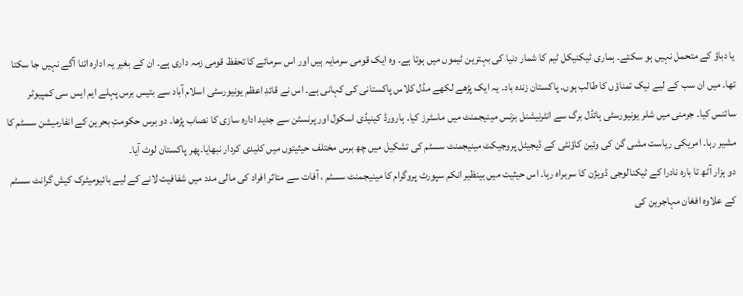یا دباؤ کے متحمل نہیں ہو سکتے۔ ہماری ٹیکنیکل ٹیم کا شمار دنیا کی بہترین ٹیموں میں ہوتا ہے۔ وہ ایک قومی سرمایہ ہیں اور اس سرمائے کا تحفظ قومی زمہ داری ہے۔ ان کے بغیر یہ ادارہ اتنا آگے نہیں جا سکتا تھا۔ میں ان سب کے لیے نیک تمناؤں کا طالب ہوں۔ پاکستان زندہ باد۔ یہ ایک پڑھے لکھے مڈل کلاس پاکستانی کی کہانی ہے۔ اس نے قائدِ اعظم یونیورسٹی اسلام آباد سے بتیس برس پہلے ایم ایس سی کمپیوٹر سائنس کیا۔ جرمنی میں شلر یونیورسٹی ہائڈل برگ سے انٹرنیشنل بزنس مینیجمنٹ میں ماسٹرز کیا۔ ہارورڈ کینیڈی اسکول اور پرنسٹن سے جدید ادارہ سازی کا نصاب پڑھا۔ دو برس حکومتِ بحرین کے انفارمیشن سسٹم کا مشیر رہا۔ امریکی ریاست مشی گن کی وئین کاؤنٹی کے ڈیجیٹل پروجیکٹ مینیجمنٹ سسٹم کی تشکیل میں چھ برس مختلف حیثیتوں میں کلیدی کردار نبھایا۔پھر پاکستان لوٹ آیا۔
دو ہزار آٹھ تا بارہ نادرا کے ٹیکنالوجی ڈویژن کا سربراہ رہا۔ اس حیثیت میں بینظیر انکم سپورٹ پروگرام کا مینیجمنٹ سسٹم ، آفات سے متاثر افراد کی مالی مدد میں شفافیت لانے کے لیے بائیومیٹرک کیش گرانٹ سسٹم کے علاوہ افغان مہاجرین کی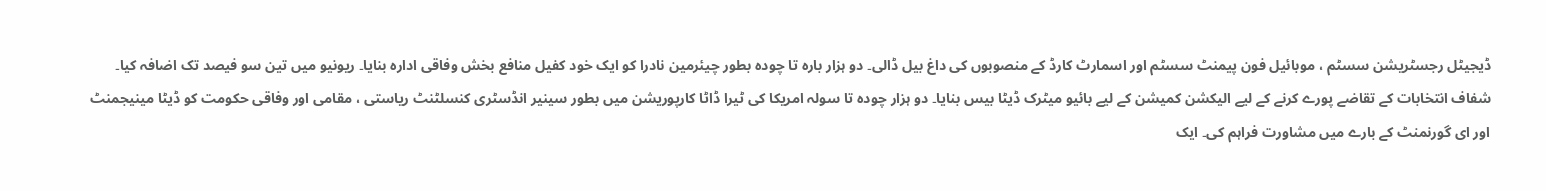ڈیجیٹل رجسٹریشن سسٹم ، موبائیل فون پیمنٹ سسٹم اور اسمارٹ کارڈ کے منصوبوں کی داغ بیل ڈالی۔ دو ہزار بارہ تا چودہ بطور چیئرمین نادرا کو ایک خود کفیل منافع بخش وفاقی ادارہ بنایا۔ ریونیو میں تین سو فیصد تک اضافہ کیا۔ شفاف انتخابات کے تقاضے پورے کرنے کے لیے الیکشن کمیشن کے لیے بائیو میٹرک ڈیٹا بیس بنایا۔ دو ہزار چودہ تا سولہ امریکا کی ٹیرا ڈاٹا کارپوریشن میں بطور سینیر انڈسٹری کنسلٹنٹ ریاستی ، مقامی اور وفاقی حکومت کو ڈیٹا مینیجمنٹ اور ای گورنمنٹ کے بارے میں مشاورت فراہم کی۔ ایک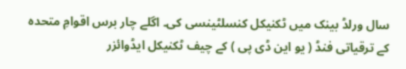سال ورلڈ بینک میں ٹکنیکل کنسلٹینسی کی۔ اگلے چار برس اقوامِ متحدہ کے ترقیاتی فنڈ ( یو این ڈی پی ) کے چیف ٹکنیکل ایڈوائزر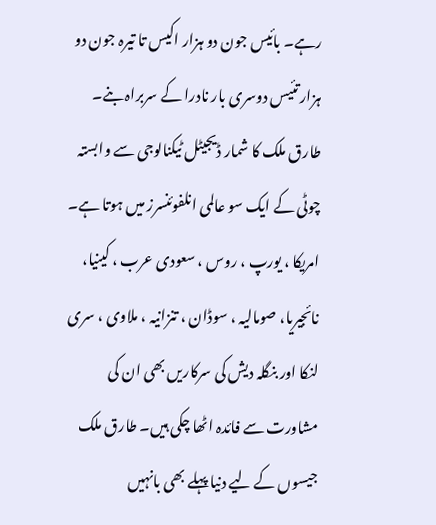رہے۔ بائیس جون دو ہزار اکیس تا تیرہ جون دو ہزار تئیس دوسری بار نادرا کے سربراہ بنے۔
طارق ملک کا شمار ڈیجیٹل ٹیکنالوجی سے وابستہ چوٹی کے ایک سو عالمی انلفوئنسرز میں ہوتا ہے۔ امریکا ، یورپ ، روس ، سعودی عرب ، کینیا، نائجیریا، صومالیہ ، سوڈان ، تنزانیہ ، ملاوی ، سری لنکا اور بنگلہ دیش کی سرکاریں بھی ان کی مشاورت سے فائدہ اٹھا چکی ہیں۔ طارق ملک جیسوں کے لیے دنیا پہلے بھی بانہیں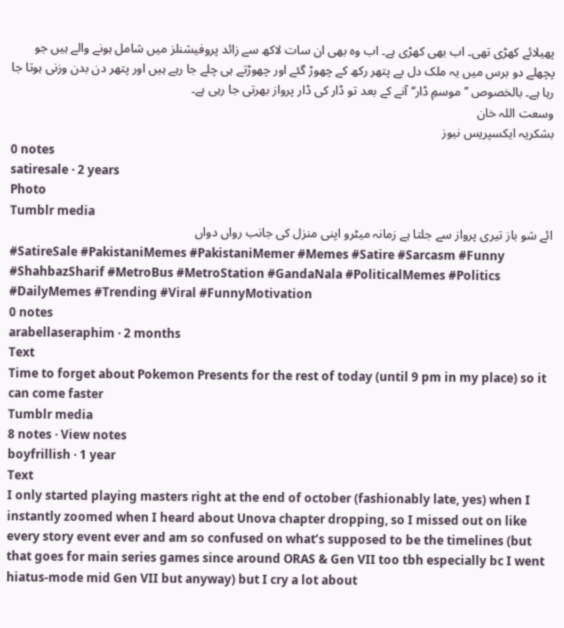پھیلائے کھڑی تھی۔ اب بھی کھڑی ہے۔ اب وہ بھی ان سات لاکھ سے زائد پروفیشنلز میں شامل ہونے والے ہیں جو پچھلے دو برس میں یہ ملک دل پے پتھر رکھ کے چھوڑ گئے اور چھوڑتے ہی چلے جا رہے ہیں اور پتھر دن بدن وزنی ہوتا جا رہا ہے۔ بالخصوص ’’ موسمِ ڈار‘‘ آنے کے بعد تو ڈار کی ڈار پرواز بھرتی جا رہی ہے۔
وسعت اللہ خان
بشکریہ ایکسپریس نیوز
0 notes
satiresale · 2 years
Photo
Tumblr media
ائے شو باز تیری پرواز سے جلتا ہے زمانہ میٹرو اپنی منزل کی جانب رواں دواں
#SatireSale #PakistaniMemes #PakistaniMemer #Memes #Satire #Sarcasm #Funny #ShahbazSharif #MetroBus #MetroStation #GandaNala #PoliticalMemes #Politics #DailyMemes #Trending #Viral #FunnyMotivation
0 notes
arabellaseraphim · 2 months
Text
Time to forget about Pokemon Presents for the rest of today (until 9 pm in my place) so it can come faster
Tumblr media
8 notes · View notes
boyfrillish · 1 year
Text
I only started playing masters right at the end of october (fashionably late, yes) when I instantly zoomed when I heard about Unova chapter dropping, so I missed out on like every story event ever and am so confused on what’s supposed to be the timelines (but that goes for main series games since around ORAS & Gen VII too tbh especially bc I went hiatus-mode mid Gen VII but anyway) but I cry a lot about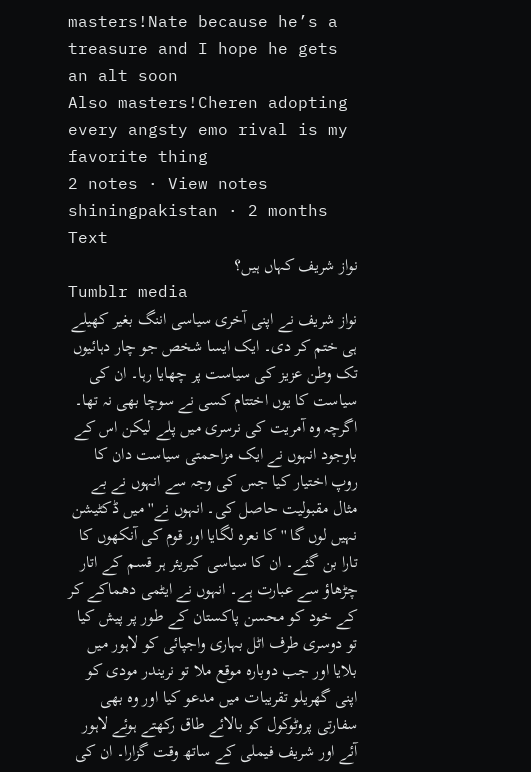masters!Nate because he’s a treasure and I hope he gets an alt soon
Also masters!Cheren adopting every angsty emo rival is my favorite thing
2 notes · View notes
shiningpakistan · 2 months
Text
نواز شریف کہاں ہیں؟
Tumblr media
نواز شریف نے اپنی آخری سیاسی اننگ بغیر کھیلے ہی ختم کر دی۔ ایک ایسا شخص جو چار دہائیوں تک وطن عزیز کی سیاست پر چھایا رہا۔ ان کی سیاست کا یوں اختتام کسی نے سوچا بھی نہ تھا۔ اگرچہ وہ آمریت کی نرسری میں پلے لیکن اس کے باوجود انہوں نے ایک مزاحمتی سیاست دان کا روپ اختیار کیا جس کی وجہ سے انہوں نے بے مثال مقبولیت حاصل کی۔ انہوں نے'' میں ڈکٹیشن نہیں لوں گا '' کا نعرہ لگایا اور قوم کی آنکھوں کا تارا بن گئے۔ ان کا سیاسی کیریئر ہر قسم کے اتار چڑھاؤ سے عبارت ہے۔ انہوں نے ایٹمی دھماکے کر کے خود کو محسن پاکستان کے طور پر پیش کیا تو دوسری طرف اٹل بہاری واجپائی کو لاہور میں بلایا اور جب دوبارہ موقع ملا تو نریندر مودی کو اپنی گھریلو تقریبات میں مدعو کیا اور وہ بھی سفارتی پروٹوکول کو بالائے طاق رکھتے ہوئے لاہور آئے اور شریف فیملی کے ساتھ وقت گزارا۔ ان کی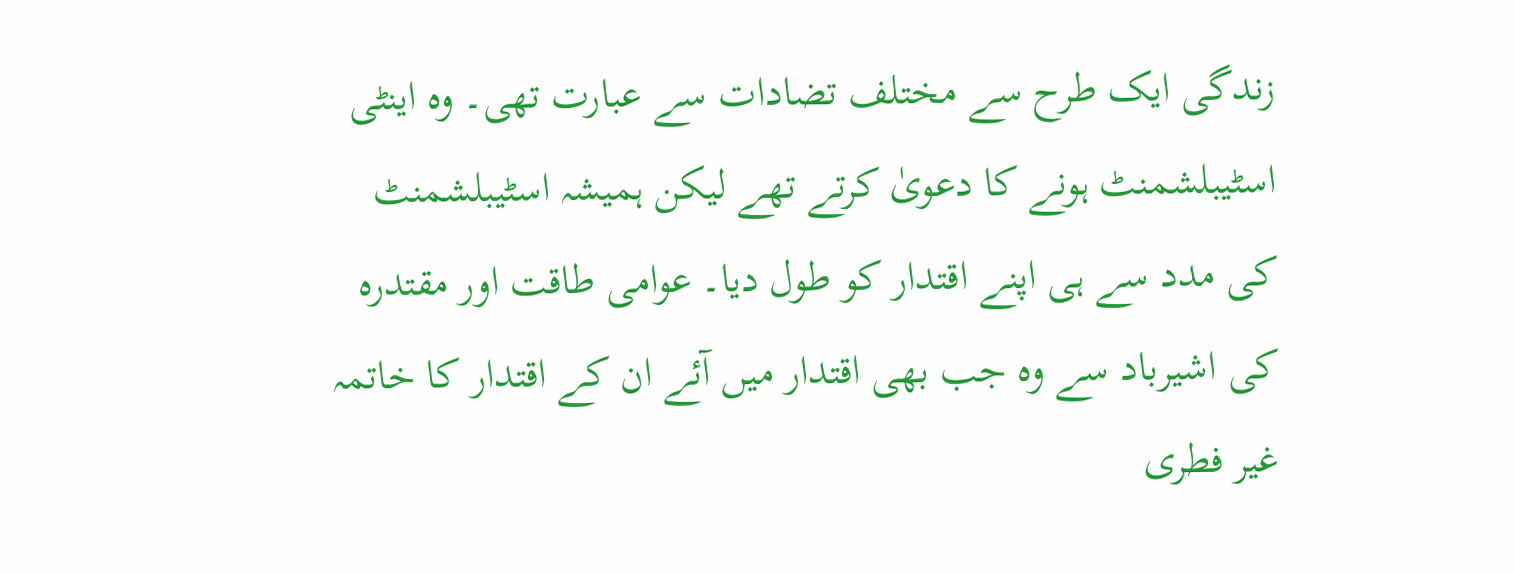زندگی ایک طرح سے مختلف تضادات سے عبارت تھی۔ وہ اینٹی اسٹیبلشمنٹ ہونے کا دعویٰ کرتے تھے لیکن ہمیشہ اسٹیبلشمنٹ کی مدد سے ہی اپنے اقتدار کو طول دیا۔ عوامی طاقت اور مقتدرہ کی اشیرباد سے وہ جب بھی اقتدار میں آئے ان کے اقتدار کا خاتمہ غیر فطری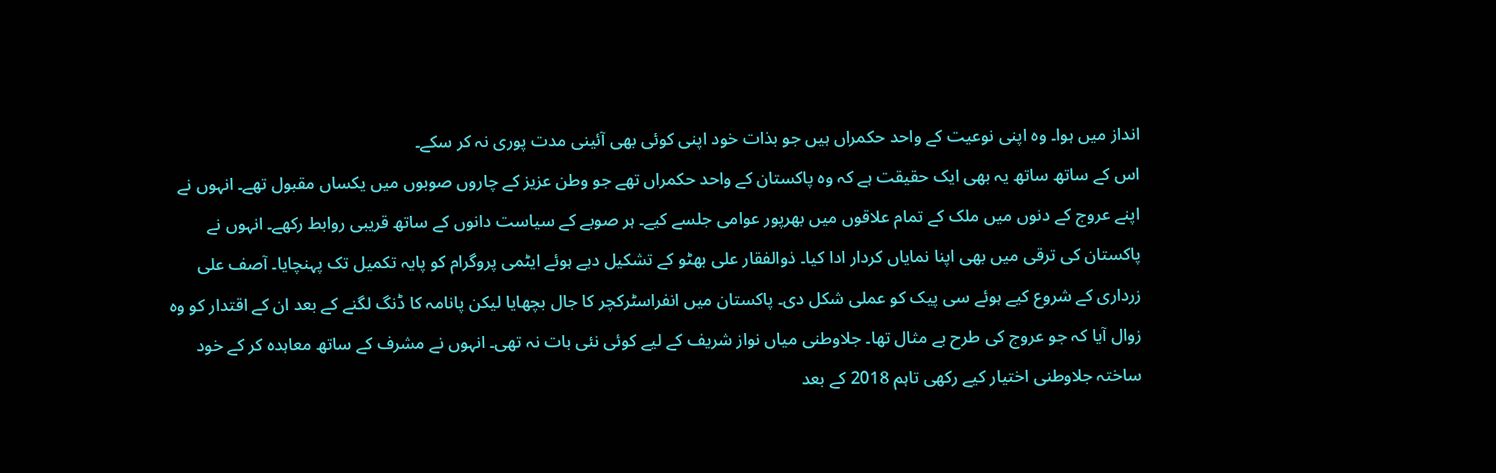انداز میں ہوا۔ وہ اپنی نوعیت کے واحد حکمراں ہیں جو بذات خود اپنی کوئی بھی آئینی مدت پوری نہ کر سکے۔
اس کے ساتھ ساتھ یہ بھی ایک حقیقت ہے کہ وہ پاکستان کے واحد حکمراں تھے جو وطن عزیز کے چاروں صوبوں میں یکساں مقبول تھے۔ انہوں نے اپنے عروج کے دنوں میں ملک کے تمام علاقوں میں بھرپور عوامی جلسے کیے۔ ہر صوبے کے سیاست دانوں کے ساتھ قریبی روابط رکھے۔ انہوں نے پاکستان کی ترقی میں بھی اپنا نمایاں کردار ادا کیا۔ ذوالفقار علی بھٹو کے تشکیل دیے ہوئے ایٹمی پروگرام کو پایہ تکمیل تک پہنچایا۔ آصف علی زرداری کے شروع کیے ہوئے سی پیک کو عملی شکل دی۔ پاکستان میں انفراسٹرکچر کا جال بچھایا لیکن پانامہ کا ڈنگ لگنے کے بعد ان کے اقتدار کو وہ زوال آیا کہ جو عروج کی طرح بے مثال تھا۔ جلاوطنی میاں نواز شریف کے لیے کوئی نئی بات نہ تھی۔ انہوں نے مشرف کے ساتھ معاہدہ کر کے خود ساختہ جلاوطنی اختیار کیے رکھی تاہم 2018 کے بعد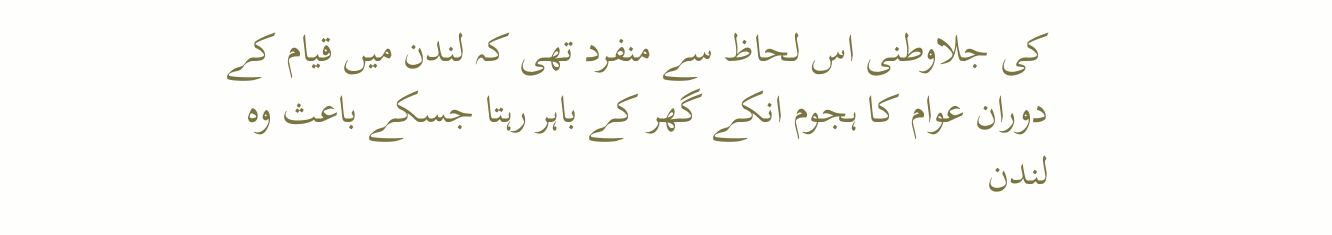کی جلاوطنی اس لحاظ سے منفرد تھی کہ لندن میں قیام کے دوران عوام کا ہجوم انکے گھر کے باہر رہتا جسکے باعث وہ لندن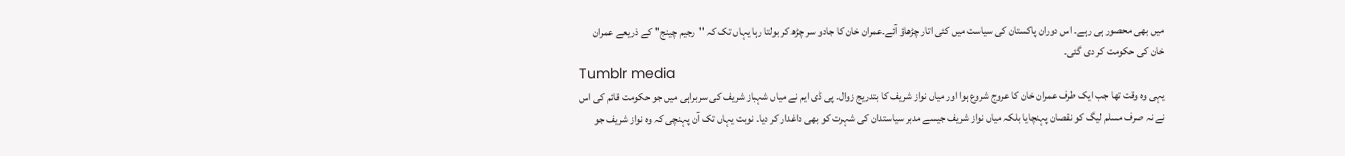میں بھی محصور ہی رہے۔ اس دوران پاکستان کی سیاست میں کئی اتار چڑھاؤ آئے۔عمران خان کا جادو سر چڑھ کر بولتا رہا یہاں تک کہ ''رجیم چینج'' کے ذریعے عمران خان کی حکومت کر دی گئی۔
Tumblr media
یہی وہ وقت تھا جب ایک طرف عمران خان کا عروج شروع ہوا اور میاں نواز شریف کا بتدریج زوال۔ پی ڈی ایم نے میاں شہباز شریف کی سربراہی میں جو حکومت قائم کی اس نے نہ صرف مسلم لیگ کو نقصان پہنچایا بلکہ میاں نواز شریف جیسے مدبر سیاستدان کی شہرت کو بھی داغدار کر دیا۔ نوبت یہاں تک آن پہنچی کہ وہ نواز شریف جو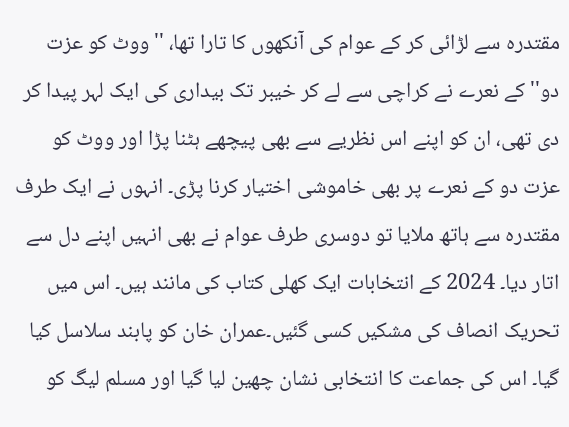مقتدرہ سے لڑائی کر کے عوام کی آنکھوں کا تارا تھا، ''ووٹ کو عزت دو'' کے نعرے نے کراچی سے لے کر خیبر تک بیداری کی ایک لہر پیدا کر دی تھی، ان کو اپنے اس نظریے سے بھی پیچھے ہٹنا پڑا اور ووٹ کو عزت دو کے نعرے پر بھی خاموشی اختیار کرنا پڑی۔ انہوں نے ایک طرف مقتدرہ سے ہاتھ ملایا تو دوسری طرف عوام نے بھی انہیں اپنے دل سے اتار دیا۔ 2024 کے انتخابات ایک کھلی کتاب کی مانند ہیں۔ اس میں تحریک انصاف کی مشکیں کسی گئیں۔عمران خان کو پابند سلاسل کیا گیا۔ اس کی جماعت کا انتخابی نشان چھین لیا گیا اور مسلم لیگ کو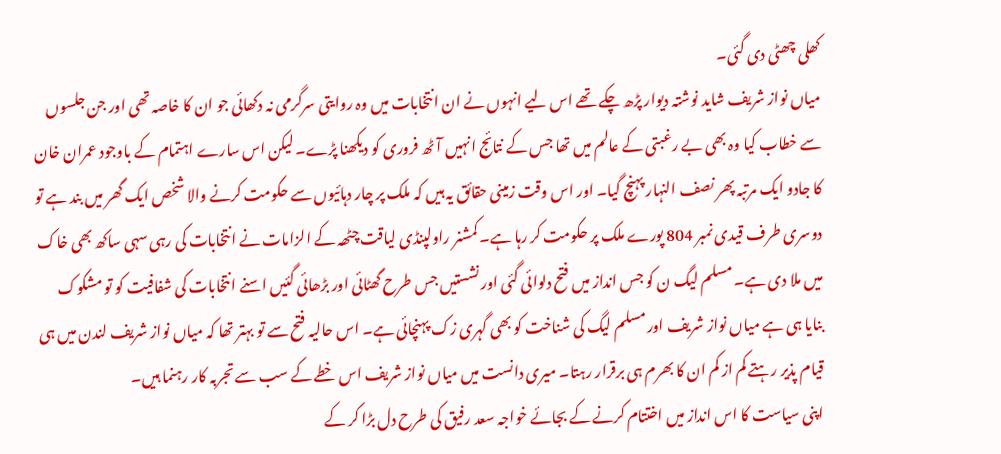کھلی چھٹی دی گئی۔
میاں نواز شریف شاید نوشتہ دیوار پڑھ چکے تھے اس لیے انہوں نے ان انتخابات میں وہ روایتی سرگرمی نہ دکھائی جو ان کا خاصہ تھی اور جن جلسوں سے خطاب کیا وہ بھی بے رغبتی کے عالم میں تھا جس کے نتائج انہیں آٹھ فروری کو دیکھنا پڑے۔ لیکن اس سارے اہتمام کے باوجود عمران خان کا جادو ایک مرتبہ پھر نصف النہار پہنچ گیا۔ اور اس وقت زمینی حقائق یہ ہیں کہ ملک پر چار دہائیوں سے حکومت کرنے والا شخص ایک گھر میں بند ہے تو دوسری طرف قیدی نمبر 804 پورے ملک پر حکومت کر رہا ہے۔ کمشنر راولپنڈی لیاقت چٹھہ کے الزامات نے انتخابات کی رہی سہی ساکھ بھی خاک میں ملا دی ہے۔ مسلم لیگ ن کو جس انداز میں فتح دلوائی گئی اور نشستیں جس طرح گھٹائی اور بڑھائی گئیں اسنے انتخابات کی شفافیت کو تو مشکوک بنایا ہی ہے میاں نواز شریف اور مسلم لیگ کی شناخت کو بھی گہری زک پہنچائی ہے۔ اس حالیہ فتح سے تو بہتر تھا کہ میاں نواز شریف لندن میں ہی قیام پذیر رہتے کم از کم ان کا بھرم ہی برقرار رہتا۔ میری دانست میں میاں نواز شریف اس خطے کے سب سے تجربہ کار رہنما ہیں۔
اپنی سیاست کا اس انداز میں اختتام کرنے کے بجائے خواجہ سعد رفیق کی طرح دل بڑا کر کے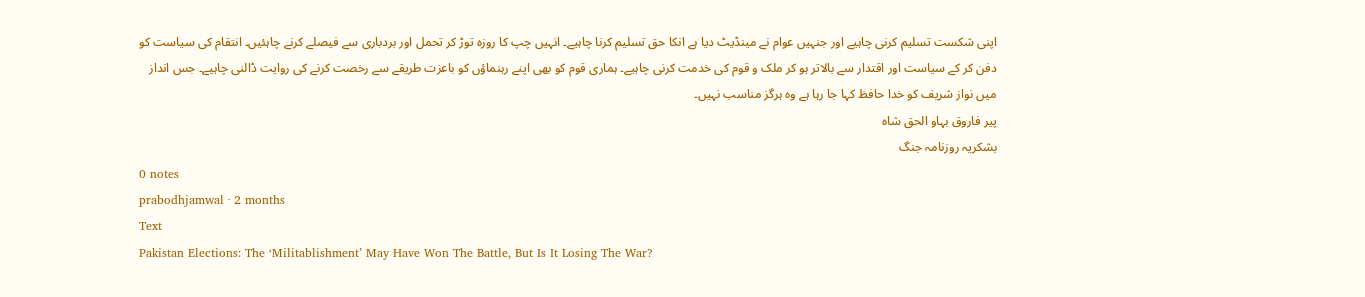اپنی شکست تسلیم کرنی چاہیے اور جنہیں عوام نے مینڈیٹ دیا ہے انکا حق تسلیم کرنا چاہیے۔ انہیں چپ کا روزہ توڑ کر تحمل اور بردباری سے فیصلے کرنے چاہئیں۔ انتقام کی سیاست کو دفن کر کے سیاست اور اقتدار سے بالاتر ہو کر ملک و قوم کی خدمت کرنی چاہیے۔ ہماری قوم کو بھی اپنے رہنماؤں کو باعزت طریقے سے رخصت کرنے کی روایت ڈالنی چاہیے۔ جس انداز میں نواز شریف کو خدا حافظ کہا جا رہا ہے وہ ہرگز مناسب نہیں۔
پیر فاروق بہاو الحق شاہ
بشکریہ روزنامہ جنگ
0 notes
prabodhjamwal · 2 months
Text
Pakistan Elections: The ‘Militablishment’ May Have Won The Battle, But Is It Losing The War?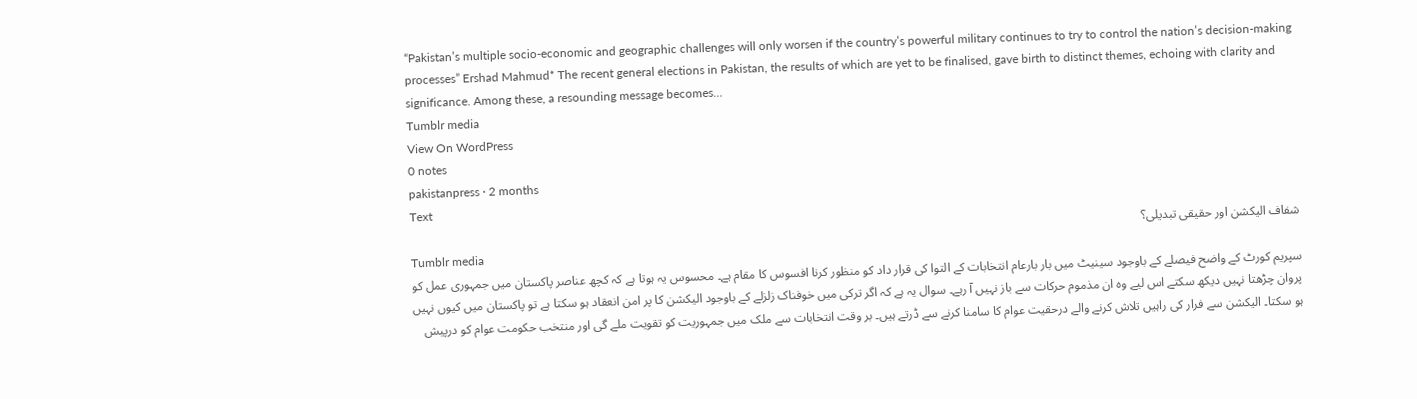“Pakistan’s multiple socio-economic and geographic challenges will only worsen if the country’s powerful military continues to try to control the nation’s decision-making processes” Ershad Mahmud* The recent general elections in Pakistan, the results of which are yet to be finalised, gave birth to distinct themes, echoing with clarity and significance. Among these, a resounding message becomes…
Tumblr media
View On WordPress
0 notes
pakistanpress · 2 months
Text
شفاف الیکشن اور حقیقی تبدیلی؟
Tumblr media
سپریم کورٹ کے واضح فیصلے کے باوجود سینیٹ میں بار بارعام انتخابات کے التوا کی قرار داد کو منظور کرنا افسوس کا مقام ہے۔ محسوس یہ ہوتا ہے کہ کچھ عناصر پاکستان میں جمہوری عمل کو پروان چڑھتا نہیں دیکھ سکتے اس لیے وہ ان مذموم حرکات سے باز نہیں آ رہے۔ سوال یہ ہے کہ اگر ترکی میں خوفناک زلزلے کے باوجود الیکشن کا پر امن انعقاد ہو سکتا ہے تو پاکستان میں کیوں نہیں ہو سکتا۔ الیکشن سے فرار کی راہیں تلاش کرنے والے درحقیت عوام کا سامنا کرنے سے ڈرتے ہیں۔ بر وقت انتخابات سے ملک میں جمہوریت کو تقویت ملے گی اور منتخب حکومت عوام کو درپیش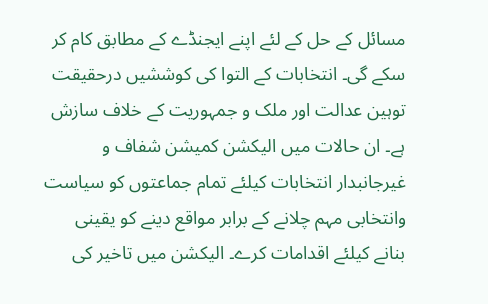مسائل کے حل کے لئے اپنے ایجنڈے کے مطابق کام کر سکے گی۔ انتخابات کے التوا کی کوششیں درحقیقت توہین عدالت اور ملک و جمہوریت کے خلاف سازش ہے۔ ان حالات میں الیکشن کمیشن شفاف و غیرجانبدار انتخابات کیلئے تمام جماعتوں کو سیاست وانتخابی مہم چلانے کے برابر مواقع دینے کو یقینی بنانے کیلئے اقدامات کرے۔ الیکشن میں تاخیر کی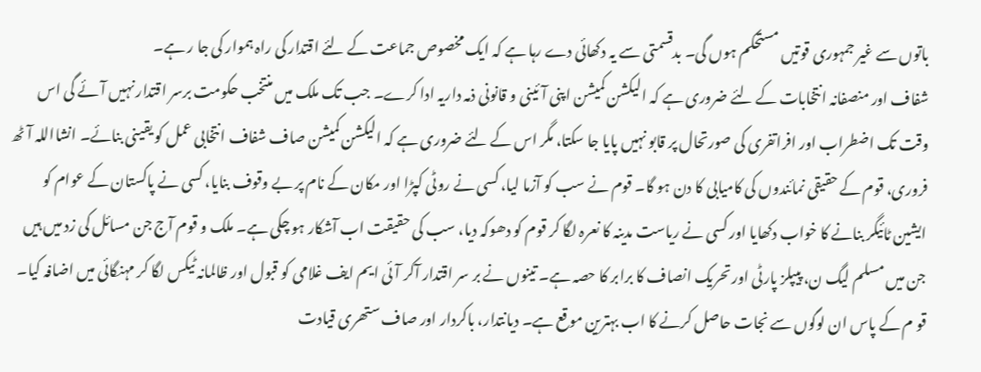باتوں سے غیر جمہوری قوتیں مستحکم ہوں گی۔ بدقسمتی سے یہ دکھائی دے رہا ہے کہ ایک مخصوص جماعت کے لئے اقتدار کی راہ ہموار کی جا ر ہے۔
شفاف اور منصفانہ انتخابات کے لئے ضروری ہے کہ الیکشن کمیشن اپنی آئینی و قانونی ذمہ داریہ ادا کرے۔ جب تک ملک میں منتخب حکومت برسر اقتدار نہیں آئے گی اس وقت تک اضطراب اور افراتفری کی صورتحال پر قابو نہیں پایا جا سکتا، مگر اس کے لئے ضروری ہے کہ الیکشن کمیشن صاف شفاف انتخابی عمل کو یقینی بنائے۔ انشااللہ آٹھ فروری، قوم کے حقیقی نمائندوں کی کامیابی کا دن ہو گا۔ قوم نے سب کو آزما لیا، کسی نے روٹی کپڑا اور مکان کے نام پر بے وقوف بنایا، کسی نے پاکستان کے عوام کو ایشین ٹائیگر بنانے کا خواب دکھایا اور کسی نے ریاست مدینہ کا نعرہ لگا کر قوم کو دھوکہ دیا، سب کی حقیقت اب آشکار ہو چکی ہے۔ ملک و قوم آج جن مسائل کی زد میں ہیں جن میں مسلم لیگ ن، پیپلز پارٹی اور تحریک انصاف کا برابر کا حصہ ہے۔ تینوں نے بر سر اقتدار آکر آئی ایم ایف غلامی کو قبول اور ظالمانہ ٹیکس لگا کر مہنگائی میں اضافہ کیا۔ قو م کے پاس ان لوگوں سے نجات حاصل کرنے کا اب بہترین موقع ہے۔ دیانتدار، باکردار اور صاف ستھری قیادت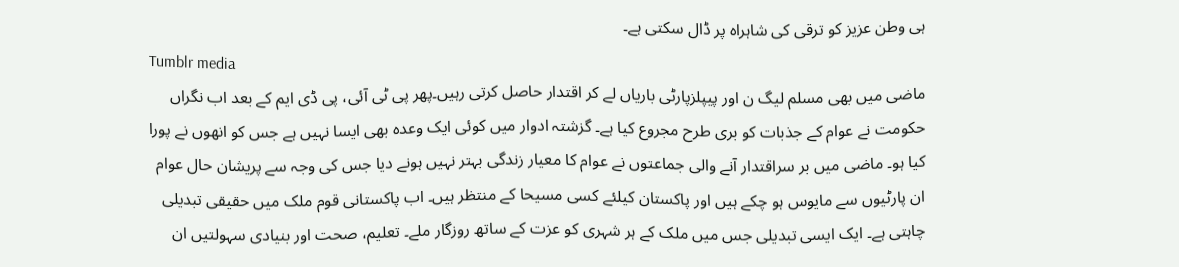ہی وطن عزیز کو ترقی کی شاہراہ پر ڈال سکتی ہے۔
Tumblr media
ماضی میں بھی مسلم لیگ ن اور پیپلزپارٹی باریاں لے کر اقتدار حاصل کرتی رہیں۔پھر پی ٹی آئی، پی ڈی ایم کے بعد اب نگراں حکومت نے عوام کے جذبات کو بری طرح مجروع کیا ہے۔ گزشتہ ادوار میں کوئی ایک وعدہ بھی ایسا نہیں ہے جس کو انھوں نے پورا کیا ہو۔ ماضی میں بر سراقتدار آنے والی جماعتوں نے عوام کا معیار زندگی بہتر نہیں ہونے دیا جس کی وجہ سے پریشان حال عوام ان پارٹیوں سے مایوس ہو چکے ہیں اور پاکستان کیلئے کسی مسیحا کے منتظر ہیں۔ اب پاکستانی قوم ملک میں حقیقی تبدیلی چاہتی ہے۔ ایک ایسی تبدیلی جس میں ملک کے ہر شہری کو عزت کے ساتھ روزگار ملے۔ تعلیم، صحت اور بنیادی سہولتیں ان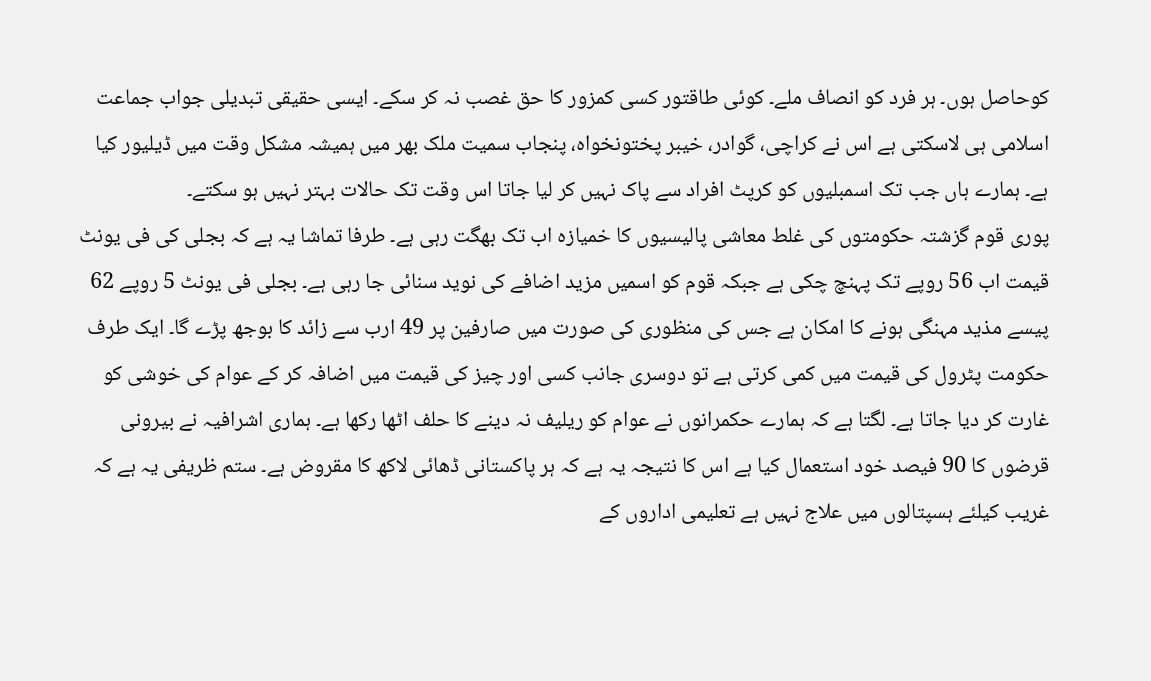کوحاصل ہوں۔ ہر فرد کو انصاف ملے۔ کوئی طاقتور کسی کمزور کا حق غصب نہ کر سکے۔ ایسی حقیقی تبدیلی جواب جماعت اسلامی ہی لاسکتی ہے اس نے کراچی، گوادر، خیبر پختونخواہ، پنجاب سمیت ملک بھر میں ہمیشہ مشکل وقت میں ڈیلیور کیا ہے۔ ہمارے ہاں جب تک اسمبلیوں کو کرپٹ افراد سے پاک نہیں کر لیا جاتا اس وقت تک حالات بہتر نہیں ہو سکتے۔
پوری قوم گزشتہ حکومتوں کی غلط معاشی پالیسیوں کا خمیازہ اب تک بھگت رہی ہے۔ طرفا تماشا یہ ہے کہ بجلی کی فی یونٹ قیمت اب 56 روپے تک پہنچ چکی ہے جبکہ قوم کو اسمیں مزید اضافے کی نوید سنائی جا رہی ہے۔ بجلی فی یونٹ 5 روپے 62 پیسے مذید مہنگی ہونے کا امکان ہے جس کی منظوری کی صورت میں صارفین پر 49 ارب سے زائد کا بوجھ پڑے گا۔ ایک طرف حکومت پٹرول کی قیمت میں کمی کرتی ہے تو دوسری جانب کسی اور چیز کی قیمت میں اضافہ کر کے عوام کی خوشی کو غارت کر دیا جاتا ہے۔ لگتا ہے کہ ہمارے حکمرانوں نے عوام کو ریلیف نہ دینے کا حلف اٹھا رکھا ہے۔ ہماری اشرافیہ نے بیرونی قرضوں کا 90 فیصد خود استعمال کیا ہے اس کا نتیجہ یہ ہے کہ ہر پاکستانی ڈھائی لاکھ کا مقروض ہے۔ ستم ظریفی یہ ہے کہ غریب کیلئے ہسپتالوں میں علاج نہیں ہے تعلیمی اداروں کے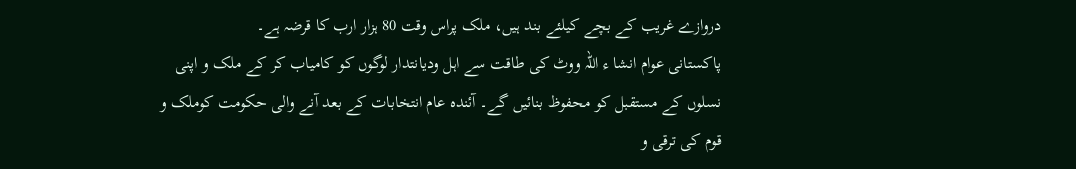دروازے غریب کے بچے کیلئے بند ہیں، ملک پراس وقت 80 ہزار ارب کا قرضہ ہے۔
پاکستانی عوام انشا ء اللہ ووٹ کی طاقت سے اہل ودیانتدار لوگوں کو کامیاب کر کے ملک و اپنی نسلوں کے مستقبل کو محفوظ بنائیں گے۔ آئندہ عام انتخابات کے بعد آنے والی حکومت کوملک و قوم کی ترقی و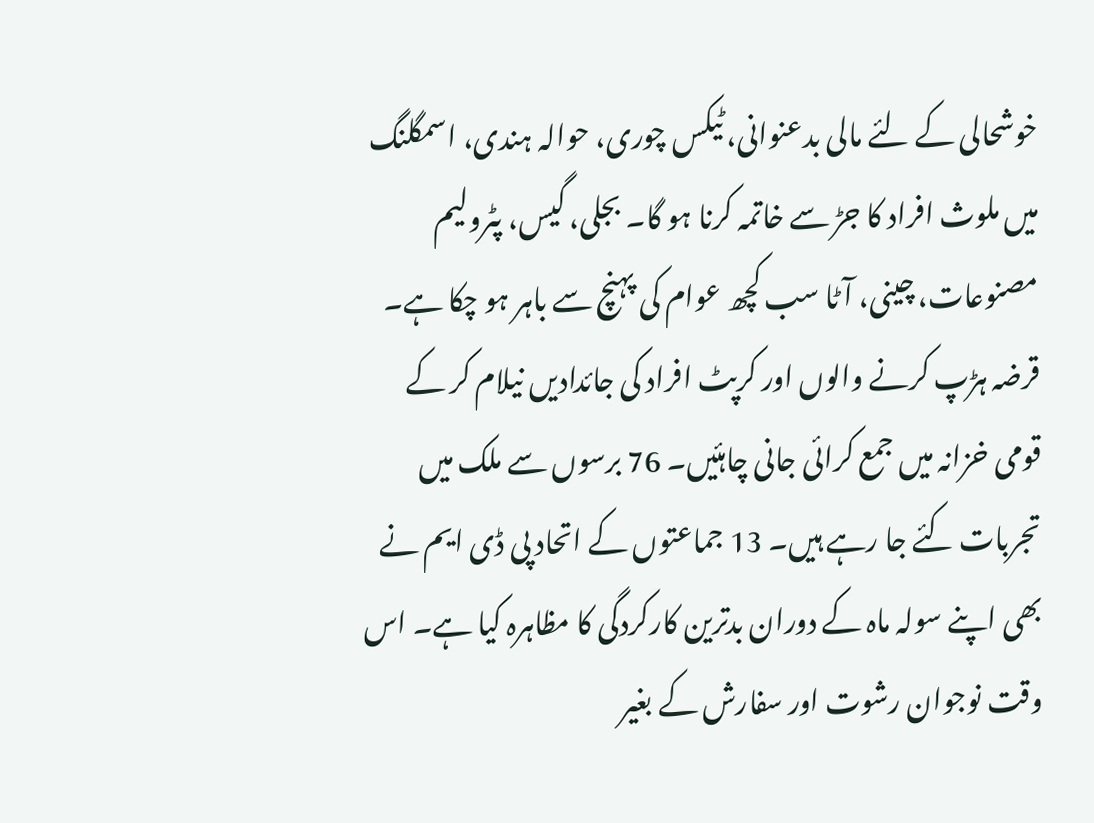خوشحالی کے لئے مالی بدعنوانی، ٹیکس چوری، حوالہ ہندی، اسمگلنگ میں ملوث افراد کا جڑ سے خاتمہ کرنا ہو گا۔ بجلی، گیس، پٹرولیم مصنوعات، چینی، آٹا سب کچھ عوام کی پہنچ سے باہر ہو چکا ہے۔ قرضہ ہڑپ کرنے والوں اور کرپٹ افراد کی جائدادیں نیلام کر کے قومی خزانہ میں جمع کرائی جانی چاہئیں۔ 76 برسوں سے ملک میں تجربات کئے جا رہے ہیں۔ 13 جماعتوں کے اتحاد پی ڈی ایم نے بھی اپنے سولہ ماہ کے دوران بدترین کارکردگی کا مظاہرہ کیا ہے۔ اس وقت نوجوان رشوت اور سفارش کے بغیر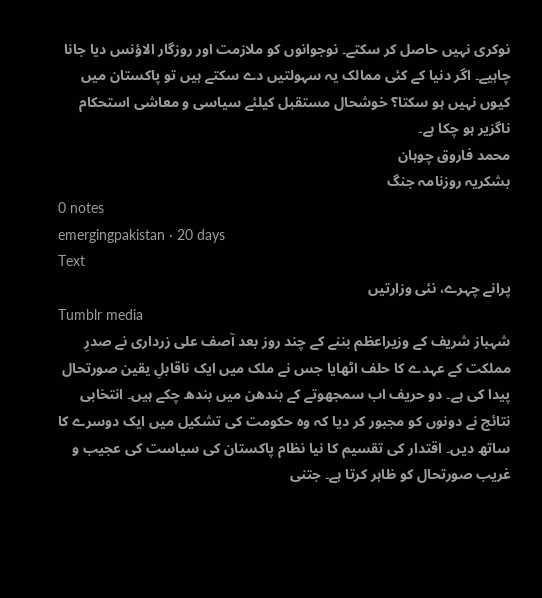نوکری نہیں حاصل کر سکتے۔ نوجوانوں کو ملازمت اور روزگار الاؤنس دیا جانا چاہیے۔ اگر دنیا کے کئی ممالک یہ سہولتیں دے سکتے ہیں تو پاکستان میں کیوں نہیں ہو سکتا؟ خوشحال مستقبل کیلئے سیاسی و معاشی استحکام ناگزیر ہو چکا ہے۔
محمد فاروق چوہان
بشکریہ روزنامہ جنگ
0 notes
emergingpakistan · 20 days
Text
پرانے چہرے، نئی وزارتیں
Tumblr media
شہباز شریف کے وزیراعظم بننے کے چند روز بعد آصف علی زرداری نے صدرِ مملکت کے عہدے کا حلف اٹھایا جس نے ملک میں ایک ناقابلِ یقین صورتحال پیدا کی ہے۔ دو حریف اب سمجھوتے کے بندھن میں بندھ چکے ہیں۔ انتخابی نتائج نے دونوں کو مجبور کر دیا کہ وہ حکومت کی تشکیل میں ایک دوسرے کا ساتھ دیں۔ اقتدار کی تقسیم کا نیا نظام پاکستان کی سیاست کی عجیب و غریب صورتحال کو ظاہر کرتا ہے۔ جتنی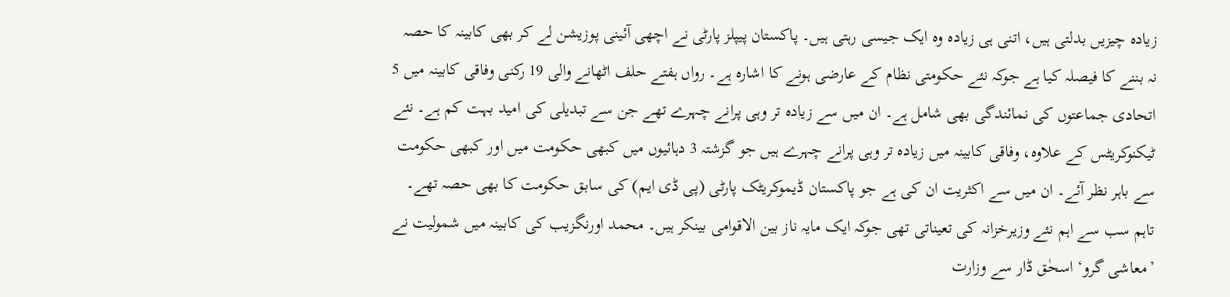زیادہ چیزیں بدلتی ہیں، اتنی ہی زیادہ وہ ایک جیسی رہتی ہیں۔ پاکستان پیپلز پارٹی نے اچھی آئینی پوزیشن لے کر بھی کابینہ کا حصہ نہ بننے کا فیصلہ کیا ہے جوکہ نئے حکومتی نظام کے عارضی ہونے کا اشارہ ہے۔ رواں ہفتے حلف اٹھانے والی 19 رکنی وفاقی کابینہ میں 5 اتحادی جماعتوں کی نمائندگی بھی شامل ہے۔ ان میں سے زیادہ تر وہی پرانے چہرے تھے جن سے تبدیلی کی امید بہت کم ہے۔ نئے ٹیکنوکریٹس کے علاوہ، وفاقی کابینہ میں زیادہ تر وہی پرانے چہرے ہیں جو گزشتہ 3 دہائیوں میں کبھی حکومت میں اور کبھی حکومت سے باہر نظر آئے۔ ان میں سے اکثریت ان کی ہے جو پاکستان ڈیموکریٹک پارٹی (پی ڈی ایم) کی سابق حکومت کا بھی حصہ تھے۔ تاہم سب سے اہم نئے وزیرخزانہ کی تعیناتی تھی جوکہ ایک مایہ ناز بین الاقوامی بینکر ہیں۔ محمد اورنگزیب کی کابینہ میں شمولیت نے ’معاشی گرو‘ اسحٰق ڈار سے وزارت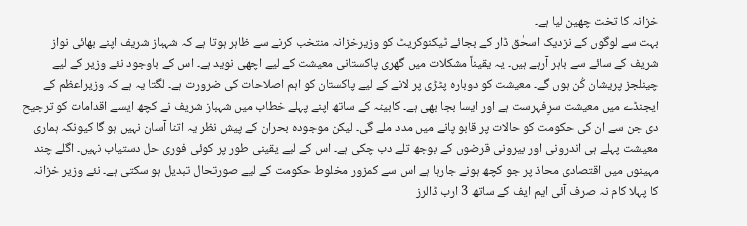خزانہ کا تخت چھین لیا ہے۔
بہت سے لوگوں کے نزدیک اسحٰق ڈار کے بجائے ٹیکنوکریٹ کو وزیرخزانہ منتخب کرنے سے ظاہر ہوتا ہے کہ شہباز شریف اپنے بھائی نواز شریف کے سائے سے باہر آرہے ہیں۔ یہ یقیناً مشکلات میں گھری پاکستانی معیشت کے لیے اچھی نوید ہے۔ اس کے باوجود نئے وزیر کے لیے چینلجز پریشان کُن ہوں گے۔ معیشت کو دوبارہ پٹڑی پر لانے کے لیے پاکستان کو اہم اصلاحات کی ضرورت ہے۔ لگتا یہ ہے کہ وزیراعظم کے ایجنڈے میں معیشت سرِفہرست ہے اور ایسا بجا بھی ہے۔ کابینہ کے ساتھ اپنے پہلے خطاب میں شہباز شریف نے کچھ ایسے اقدامات کو ترجیح دی جن سے ان کی حکومت کو حالات پر قابو پانے میں مدد ملے گی۔ لیکن موجودہ بحران کے پیش نظر یہ اتنا آسان نہیں ہو گا کیونکہ ہماری معیشت پہلے ہی اندرونی اور بیرونی قرضوں کے بوجھ تلے دب چکی ہے۔ اس کے لیے یقینی طور پر کوئی فوری حل دستیاب نہیں۔ اگلے چند مہینوں میں اقتصادی محاذ پر جو کچھ ہونے جارہا ہے اس سے کمزور مخلوط حکومت کے لیے صورتحال تبدیل ہو سکتی ہے۔ نئے وزیر خزانہ کا پہلا کام نہ صرف آئی ایم ایف کے ساتھ 3 ارب ڈالرز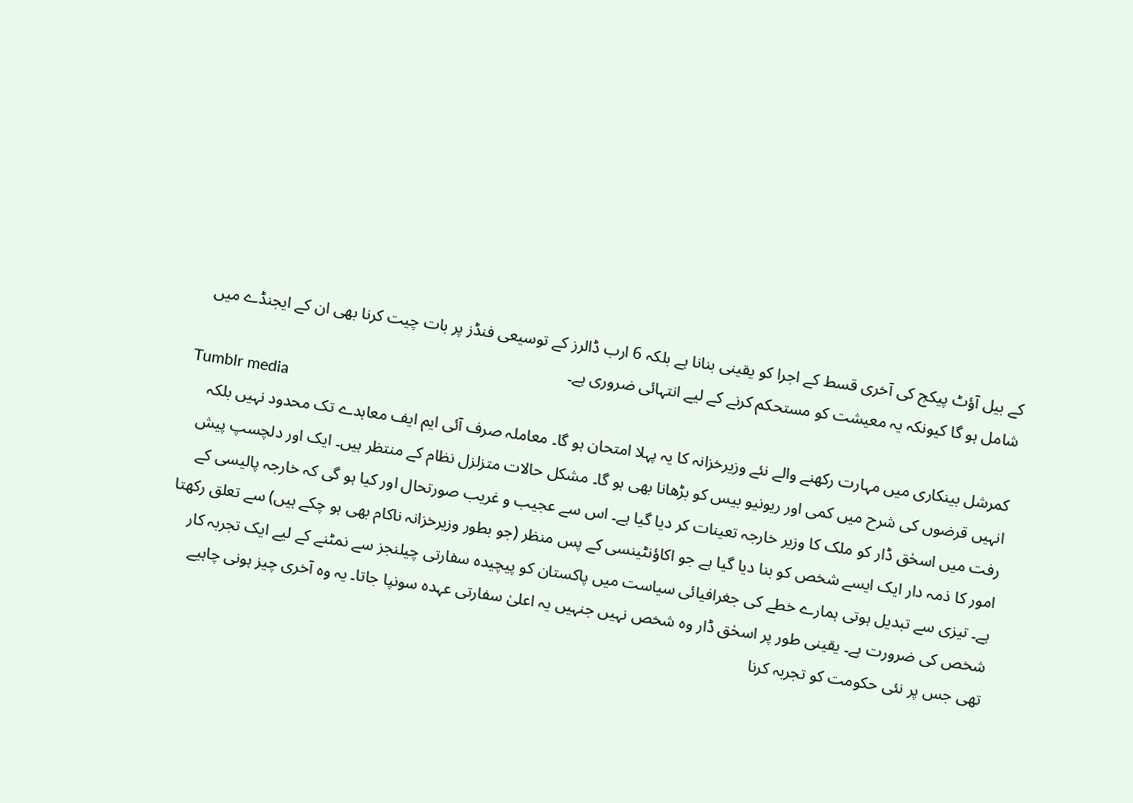کے بیل آؤٹ پیکج کی آخری قسط کے اجرا کو یقینی بنانا ہے بلکہ 6 ارب ڈالرز کے توسیعی فنڈز پر بات چیت کرنا بھی ان کے ایجنڈے میں شامل ہو گا کیونکہ یہ معیشت کو مستحکم کرنے کے لیے انتہائی ضروری ہے۔
Tumblr media
کمرشل بینکاری میں مہارت رکھنے والے نئے وزیرخزانہ کا یہ پہلا امتحان ہو گا۔ معاملہ صرف آئی ایم ایف معاہدے تک محدود نہیں بلکہ انہیں قرضوں کی شرح میں کمی اور ریونیو بیس کو بڑھانا بھی ہو گا۔ مشکل حالات متزلزل نظام کے منتظر ہیں۔ ایک اور دلچسپ پیش رفت میں اسحٰق ڈار کو ملک کا وزیر خارجہ تعینات کر دیا گیا ہے۔ اس سے عجیب و غریب صورتحال اور کیا ہو گی کہ خارجہ پالیسی کے امور کا ذمہ دار ایک ایسے شخص کو بنا دیا گیا ہے جو اکاؤنٹینسی کے پس منظر (جو بطور وزیرخزانہ ناکام بھی ہو چکے ہیں) سے تعلق رکھتا ہے۔ تیزی سے تبدیل ہوتی ہمارے خطے کی جغرافیائی سیاست میں پاکستان کو پیچیدہ سفارتی چیلنجز سے نمٹنے کے لیے ایک تجربہ کار شخص کی ضرورت ہے۔ یقینی طور پر اسحٰق ڈار وہ شخص نہیں جنہیں یہ اعلیٰ سفارتی عہدہ سونپا جاتا۔ یہ وہ آخری چیز ہونی چاہیے تھی جس پر نئی حکومت کو تجربہ کرنا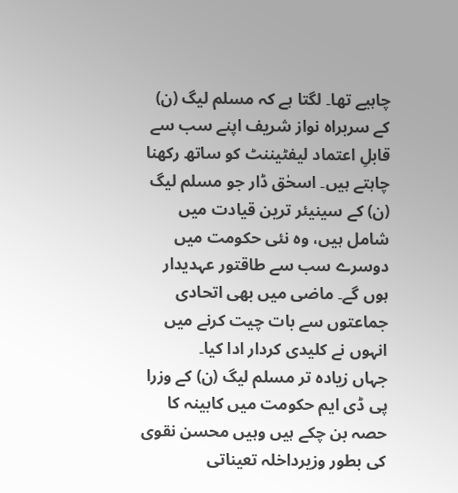چاہیے تھا۔ لگتا ہے کہ مسلم لیگ (ن) کے سربراہ نواز شریف اپنے سب سے قابلِ اعتماد لیفٹیننٹ کو ساتھ رکھنا چاہتے ہیں۔ اسحٰق ڈار جو مسلم لیگ (ن) کے سینیئر ترین قیادت میں شامل ہیں، وہ نئی حکومت میں دوسرے سب سے طاقتور عہدیدار ہوں گے۔ ماضی میں بھی اتحادی جماعتوں سے بات چیت کرنے میں انہوں نے کلیدی کردار ادا کیا۔
جہاں زیادہ تر مسلم لیگ (ن) کے وزرا پی ڈی ایم حکومت میں کابینہ کا حصہ بن چکے ہیں وہیں محسن نقوی کی بطور وزیرداخلہ تعیناتی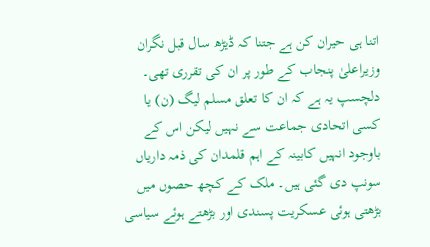اتنا ہی حیران کن ہے جتنا کہ ڈیڑھ سال قبل نگران وزیراعلیٰ پنجاب کے طور پر ان کی تقرری تھی۔ دلچسپ یہ ہے کہ ان کا تعلق مسلم لیگ (ن) یا کسی اتحادی جماعت سے نہیں لیکن اس کے باوجود انہیں کابینہ کے اہم قلمدان کی ذمہ داریاں سونپ دی گئی ہیں۔ ملک کے کچھ حصوں میں بڑھتی ہوئی عسکریت پسندی اور بڑھتے ہوئے سیاسی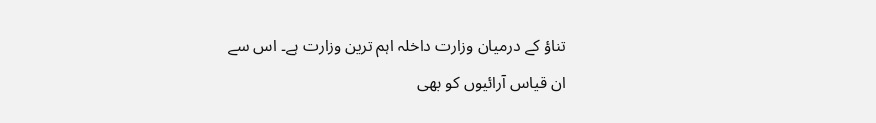تناؤ کے درمیان وزارت داخلہ اہم ترین وزارت ہے۔ اس سے ان قیاس آرائیوں کو بھی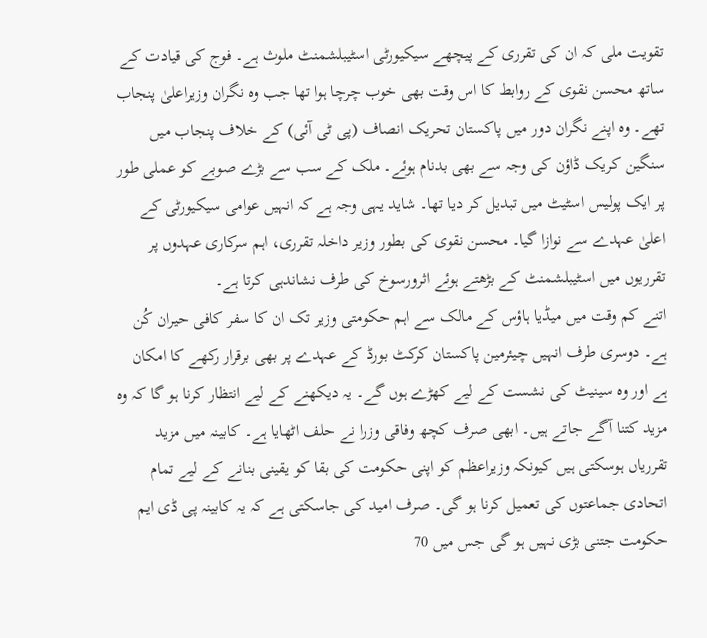تقویت ملی کہ ان کی تقرری کے پیچھے سیکیورٹی اسٹیبلشمنٹ ملوث ہے۔ فوج کی قیادت کے ساتھ محسن نقوی کے روابط کا اس وقت بھی خوب چرچا ہوا تھا جب وہ نگران وزیراعلیٰ پنجاب تھے۔ وہ اپنے نگران دور میں پاکستان تحریک انصاف (پی ٹی آئی) کے خلاف پنجاب میں سنگین کریک ڈاؤن کی وجہ سے بھی بدنام ہوئے۔ ملک کے سب سے بڑے صوبے کو عملی طور پر ایک پولیس اسٹیٹ میں تبدیل کر دیا تھا۔ شاید یہی وجہ ہے کہ انہیں عوامی سیکیورٹی کے اعلیٰ عہدے سے نوازا گیا۔ محسن نقوی کی بطور وزیر داخلہ تقرری، اہم سرکاری عہدوں پر تقرریوں میں اسٹیبلشمنٹ کے بڑھتے ہوئے اثرورسوخ کی طرف نشاندہی کرتا ہے۔
اتنے کم وقت میں میڈیا ہاؤس کے مالک سے اہم حکومتی وزیر تک ان کا سفر کافی حیران کُن ہے۔ دوسری طرف انہیں چیئرمین پاکستان کرکٹ بورڈ کے عہدے پر بھی برقرار رکھے کا امکان ہے اور وہ سینیٹ کی نشست کے لیے کھڑے ہوں گے۔ یہ دیکھنے کے لیے انتظار کرنا ہو گا کہ وہ مزید کتنا آگے جاتے ہیں۔ ابھی صرف کچھ وفاقی وزرا نے حلف اٹھایا ہے۔ کابینہ میں مزید تقرریاں ہوسکتی ہیں کیونکہ وزیراعظم کو اپنی حکومت کی بقا کو یقینی بنانے کے لیے تمام اتحادی جماعتوں کی تعمیل کرنا ہو گی۔ صرف امید کی جاسکتی ہے کہ یہ کابینہ پی ڈی ایم حکومت جتنی بڑی نہیں ہو گی جس میں 70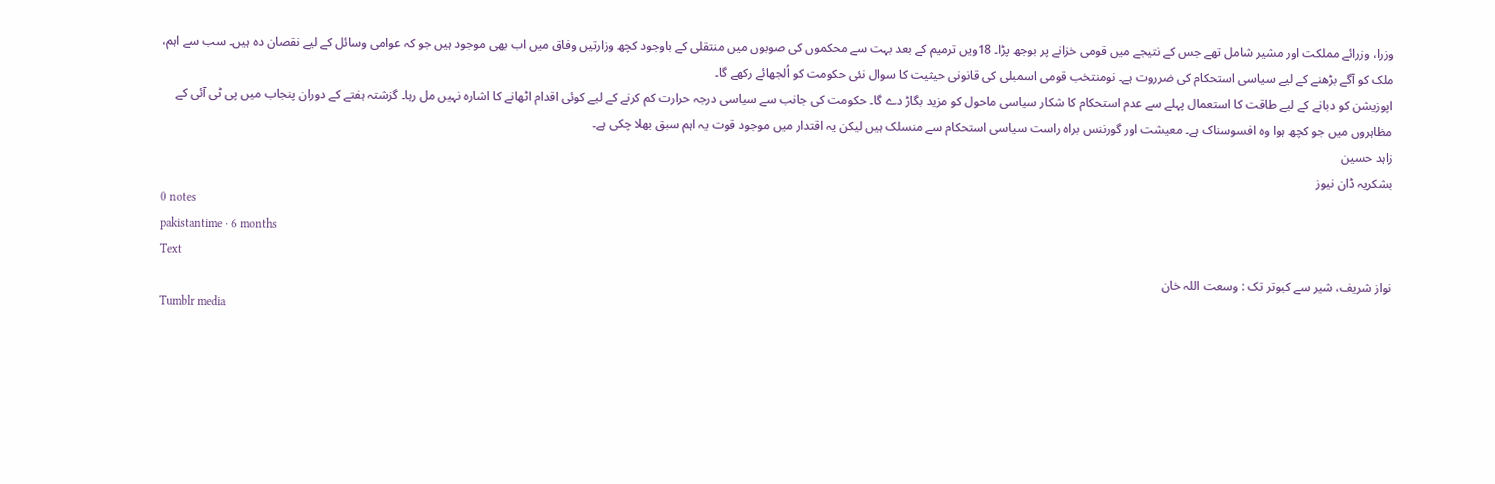وزرا، وزرائے مملکت اور مشیر شامل تھے جس کے نتیجے میں قومی خزانے پر بوجھ پڑا۔ 18ویں ترمیم کے بعد بہت سے محکموں کی صوبوں میں منتقلی کے باوجود کچھ وزارتیں وفاق میں اب بھی موجود ہیں جو کہ عوامی وسائل کے لیے نقصان دہ ہیں۔ سب سے اہم، ملک کو آگے بڑھنے کے لیے سیاسی استحکام کی ضرروت ہے۔ نومنتخب قومی اسمبلی کی قانونی حیثیت کا سوال نئی حکومت کو اُلجھائے رکھے گا۔
اپوزیشن کو دبانے کے لیے طاقت کا استعمال پہلے سے عدم استحکام کا شکار سیاسی ماحول کو مزید بگاڑ دے گا۔ حکومت کی جانب سے سیاسی درجہ حرارت کم کرنے کے لیے کوئی اقدام اٹھانے کا اشارہ نہیں مل رہا۔ گزشتہ ہفتے کے دوران پنجاب میں پی ٹی آئی کے مظاہروں میں جو کچھ ہوا وہ افسوسناک ہے۔ معیشت اور گورننس براہ راست سیاسی استحکام سے منسلک ہیں لیکن یہ اقتدار میں موجود قوت یہ اہم سبق بھلا چکی ہے۔
زاہد حسین
بشکریہ ڈان نیوز
0 notes
pakistantime · 6 months
Text
نواز شریف، شیر سے کبوتر تک : وسعت اللہ خان
Tumblr media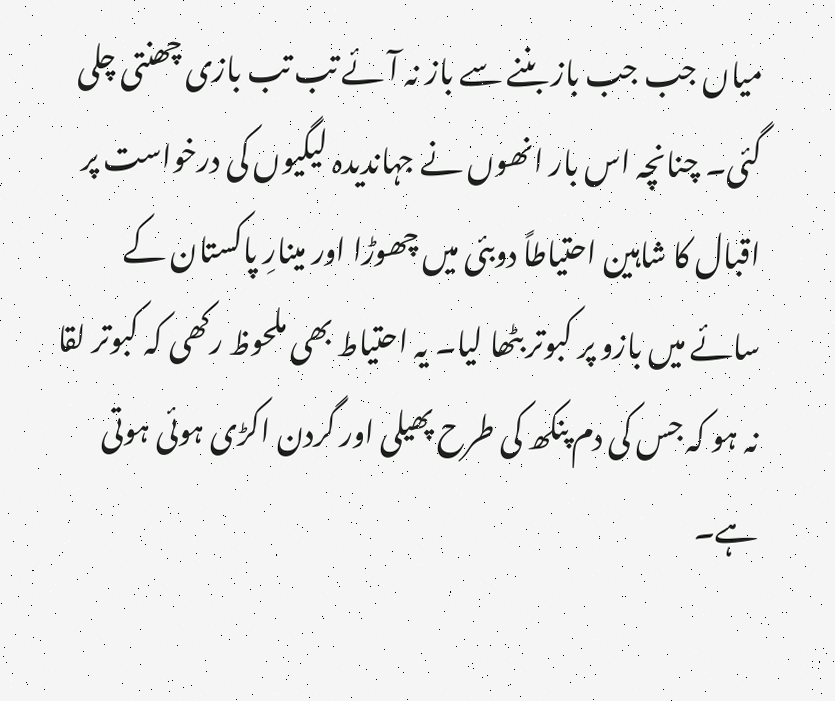میاں جب جب باز بننے سے باز نہ آئے تب تب بازی چھنتی چلی گئی۔ چنانچہ اس بار انھوں نے جہاندیدہ لیگیوں کی درخواست پر اقبال کا شاہین احتیاطاً دوبئی میں چھوڑا اور مینارِ پاکستان کے سائے میں بازو پر کبوتر بٹھا لیا۔ یہ احتیاط بھی ملحوظ رکھی کہ کبوتر لقا نہ ہو کہ جس کی دم پنکھ کی طرح پھیلی اور گردن اکڑی ہوئی ہوتی ہے۔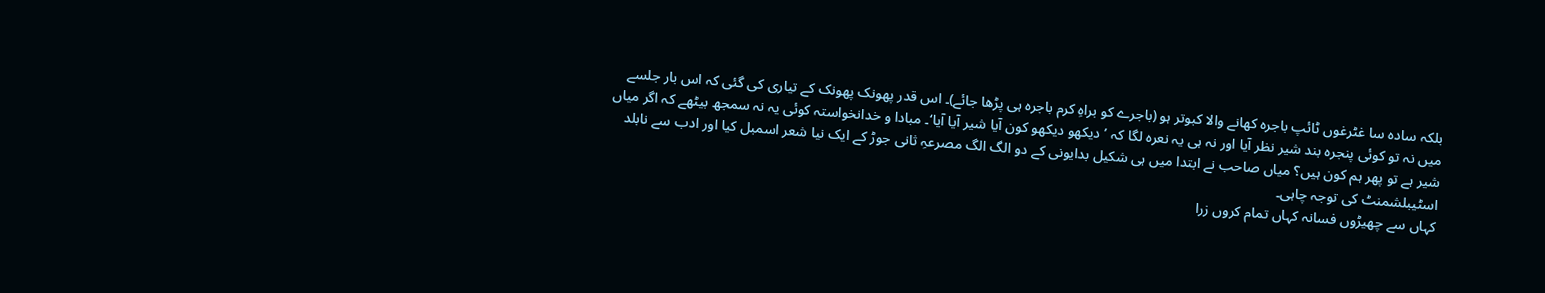بلکہ سادہ سا غٹرغوں ٹائپ باجرہ کھانے والا کبوتر ہو (باجرے کو براہِ کرم باجرہ ہی پڑھا جائے)۔ اس قدر پھونک پھونک کے تیاری کی گئی کہ اس بار جلسے میں نہ تو کوئی پنجرہ بند شیر نظر آیا اور نہ ہی یہ نعرہ لگا کہ ’دیکھو دیکھو کون آیا شیر آیا آیا‘۔ مبادا و خدانخواستہ کوئی یہ نہ سمجھ بیٹھے کہ اگر میاں شیر ہے تو پھر ہم کون ہیں؟ میاں صاحب نے ابتدا میں ہی شکیل بدایونی کے دو الگ الگ مصرعہِ ثانی جوڑ کے ایک نیا شعر اسمبل کیا اور ادب سے نابلد اسٹیبلشمنٹ کی توجہ چاہی۔
کہاں سے چھیڑوں فسانہ کہاں تمام کروں زرا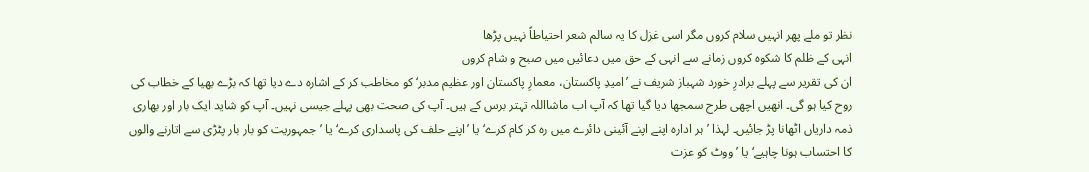نظر تو ملے پھر انہیں سلام کروں مگر اسی غزل کا یہ سالم شعر احتیاطاً نہیں پڑھا
انہی کے ظلم کا شکوہ کروں زمانے سے انہی کے حق میں دعائیں میں صبح و شام کروں
ان کی تقریر سے پہلے برادرِ خورد شہباز شریف نے ’امیدِ پاکستان، معمارِ پاکستان اور عظیم مدبر‘ کو مخاطب کر کے اشارہ دے دیا تھا کہ بڑے بھیا کے خطاب کی روح کیا ہو گی۔ انھیں اچھی طرح سمجھا دیا گیا تھا کہ آپ اب ماشااللہ تہتر برس کے ہیں۔ آپ کی صحت بھی پہلے جیسی نہیں۔ آپ کو شاید ایک بار اور بھاری ذمہ داریاں اٹھانا پڑ جائیں۔ لہذا ’ہر ادارہ اپنے اپنے آئینی دائرے میں رہ کر کام کرے‘ یا ’اپنے حلف کی پاسداری کرے‘ یا ’جمہوریت کو بار بار پٹڑی سے اتارنے والوں کا احتساب ہونا چاہیے‘ یا ’ووٹ کو عزت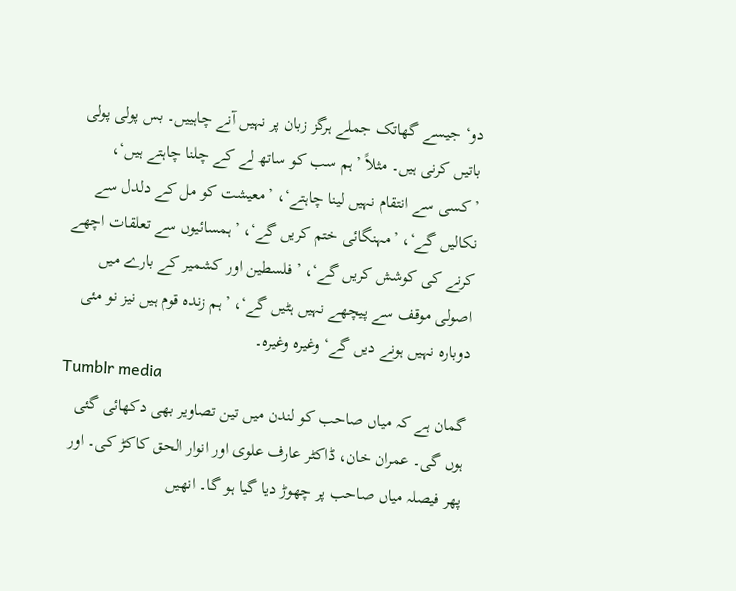دو‘ جیسے گھاتک جملے ہرگز زبان پر نہیں آنے چاہییں۔ بس پولی پولی باتیں کرنی ہیں۔ مثلاً ’ہم سب کو ساتھ لے کے چلنا چاہتے ہیں‘، ’کسی سے انتقام نہیں لینا چاہتے‘، ’معیشت کو مل کے دلدل سے نکالیں گے‘، ’مہنگائی ختم کریں گے‘، ’ہمسائیوں سے تعلقات اچھے کرنے کی کوشش کریں گے‘، ’فلسطین اور کشمیر کے بارے میں اصولی موقف سے پیچھے نہیں ہٹیں گے‘، ’ہم زندہ قوم ہیں نیز نو مئی دوبارہ نہیں ہونے دیں گے‘ وغیرہ وغیرہ۔
Tumblr media
گمان ہے کہ میاں صاحب کو لندن میں تین تصاویر بھی دکھائی گئی ہوں گی۔ عمران خان، ڈاکٹر عارف علوی اور انوار الحق کاکڑ کی۔ اور پھر فیصلہ میاں صاحب پر چھوڑ دیا گیا ہو گا۔ انھیں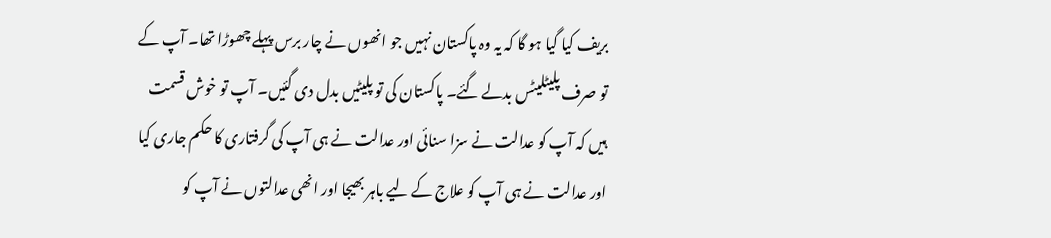بریف کیا گیا ہو گا کہ یہ وہ پاکستان نہیں جو انھوں نے چار برس پہلے چھوڑا تھا۔ آپ کے تو صرف پلیٹلیٹس بدلے گئے۔ پاکستان کی تو پلیٹیں بدل دی گئیں۔ آپ تو خوش قسمت ہیں کہ آپ کو عدالت نے سزا سنائی اور عدالت نے ہی آپ کی گرفتاری کا حکم جاری کیا اور عدالت نے ہی آپ کو علاج کے لیے باہر بھیجا اور انھی عدالتوں نے آپ کو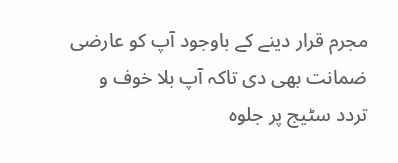مجرم قرار دینے کے باوجود آپ کو عارضی ضمانت بھی دی تاکہ آپ بلا خوف و تردد سٹیج پر جلوہ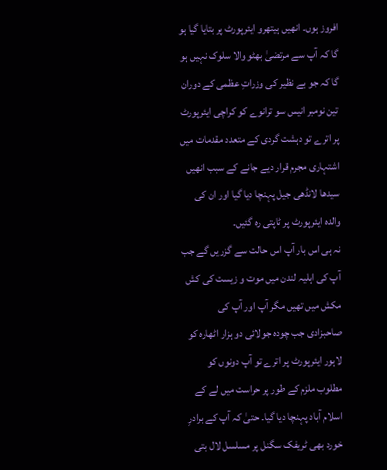افروز ہوں۔ انھیں ہیتھرو ایئرپورٹ پر بتایا گیا ہو گا کہ آپ سے مرتضیٰ بھٹو والا سلوک نہیں ہو گا کہ جو بے نظیر کی وزراتِ عظمی کے دوران تین نومبر انیس سو ترانوے کو کراچی ایئرپورٹ پر اترے تو دہشت گردی کے متعدد مقدمات میں اشتہاری مجرم قرار دیے جانے کے سبب انھیں سیدھا لانڈھی جیل پہنچا دیا گیا اور ان کی والدہ ایئرپورٹ پر ٹاپتی رہ گئیں۔
نہ ہی اس بار آپ اس حالت سے گزریں گے جب آپ کی اہلیہ لندن میں موت و زیست کی کش مکش میں تھیں مگر آپ اور آپ کی صاحبزادی جب چودہ جولائی دو ہزار اٹھارہ کو لاہور ایئرپورٹ پر اترے تو آپ دونوں کو مطلوب ملزم کے طور پر حراست میں لے کے اسلام آباد پہنچا دیا گیا۔ حتیٰ کہ آپ کے برادرِ خورد بھی ٹریفک سگنل پر مسلسل لال بتی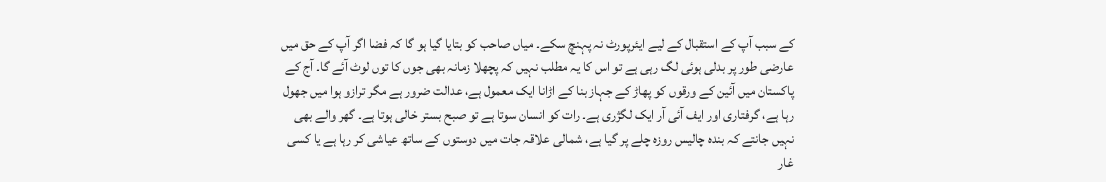کے سبب آپ کے استقبال کے لیے ایئرپورٹ نہ پہنچ سکے۔ میاں صاحب کو بتایا گیا ہو گا کہ فضا اگر آپ کے حق میں عارضی طور پر بدلی ہوئی لگ رہی ہے تو اس کا یہ مطلب نہیں کہ پچھلا زمانہ بھی جوں کا توں لوٹ آئے گا۔ آج کے پاکستان میں آئین کے ورقوں کو پھاڑ کے جہاز بنا کے اڑانا ایک معمول ہے، عدالت ضرور ہے مگر ترازو ہوا میں جھول رہا ہے، گرفتاری اور ایف آئی آر ایک لگژری ہے۔ رات کو انسان سوتا ہے تو صبح بستر خالی ہوتا ہے۔ گھر والے بھی نہیں جانتے کہ بندہ چالیس روزہ چلے پر گیا ہے، شمالی علاقہ جات میں دوستوں کے ساتھ عیاشی کر رہا ہے یا کسی غار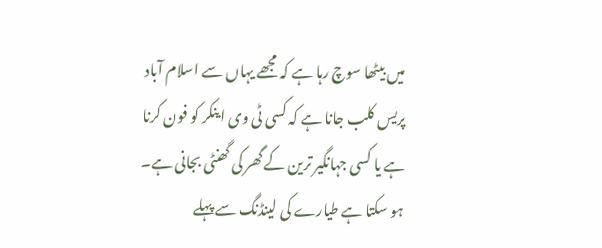میں بیٹھا سوچ رہا ہے کہ مجھے یہاں سے اسلام آباد پریس کلب جانا ہے کہ کسی ٹی وی اینکر کو فون کرنا ہے یا کسی جہانگیر ترین کے گھر کی گھنٹی بجانی ہے۔
ہو سکتا ہے طیارے کی لینڈنگ سے پہلے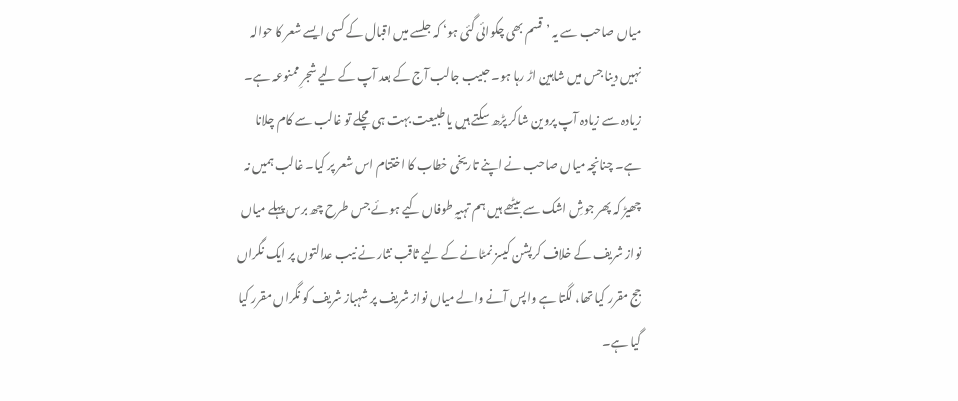میاں صاحب سے یہ ’قسم بھی چکوائی گئی ہو‘ کہ جلسے میں اقبال کے کسی ایسے شعر کا حوالہ نہیں دینا جس میں شاہین اڑ رہا ہو۔ حبیب جالب آج کے بعد آپ کے لیے شجرِ ممنوعہ ہے۔ زیادہ سے زیادہ آپ پروین شاکر پڑھ سکتے ہیں یا طبیعت بہت ہی مچلے تو غالب سے کام چلانا ہے۔ چنانچہ میاں صاحب نے اپنے تاریخی خطاب کا اختتام اس شعر پر کیا۔ غالب ہمیں نہ چھیڑ کہ پھر جوشِ اشک سے بیٹھے ہیں ہم تہیہِ طوفاں کیے ہوئے جس طرح چھ برس پہلے میاں نواز شریف کے خلاف کرپشن کیسز نمٹانے کے لیے ثاقب نثار نے نیب عدالتوں پر ایک نگراں جج مقرر کیا تھا، لگتا ہے واپس آنے والے میاں نواز شریف پر شہباز شریف کو نگراں مقرر کیا گیا ہے۔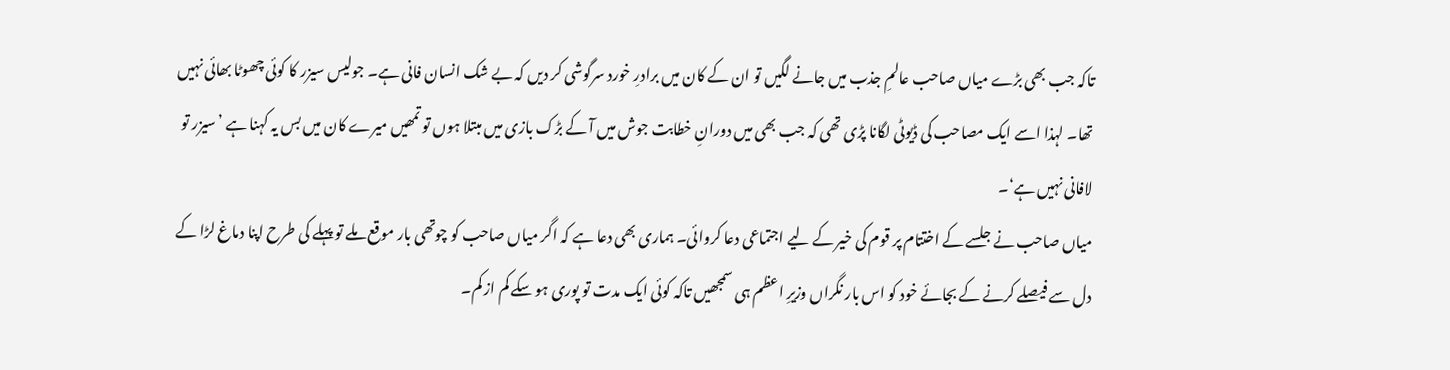تاکہ جب بھی بڑے میاں صاحب عالمِ جذب میں جانے لگیں تو ان کے کان میں برادرِ خورد سرگوشی کر دیں کہ بے شک انسان فانی ہے۔ جولیس سیزر کا کوئی چھوٹا بھائی نہیں تھا۔ لہذا اسے ایک مصاحب کی ڈیوٹی لگانا پڑی تھی کہ جب بھی میں دورانِ خطابت جوش میں آ کے بڑک بازی میں مبتلا ہوں تو تمھیں میرے کان میں بس یہ کہنا ہے ’سیزر تو لافانی نہیں ہے‘۔
میاں صاحب نے جلسے کے اختتام پر قوم کی خیر کے لیے اجتماعی دعا کروائی۔ ہماری بھی دعا ہے کہ اگر میاں صاحب کو چوتھی بار موقع ملے تو پہلے کی طرح اپنا دماغ لڑا کے دل سے فیصلے کرنے کے بجائے خود کو اس بار نگراں وزیرِ اعظم ہی سمجھیں تاکہ کوئی ایک مدت تو پوری ہو سکے کم از کم۔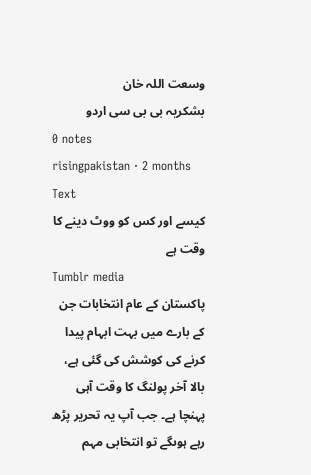وسعت اللہ خان
بشکریہ بی بی سی اردو
0 notes
risingpakistan · 2 months
Text
کیسے اور کس کو ووٹ دینے کا وقت ہے
Tumblr media
پاکستان کے عام انتخابات جن کے بارے میں بہت ابہام پیدا کرنے کی کوشش کی گئی ہے، بالا آخر پولنگ کا وقت آہی پہنچا ہے۔ جب آپ یہ تحریر پڑھ رہے ہوںگے تو انتخابی مہم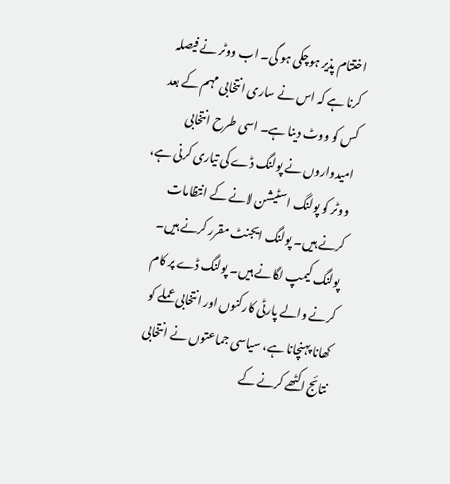اختتام پذیر ہوچکی ہو گی۔ اب ووٹر نے فیصلہ کرنا ہے کہ اس نے ساری انتخابی مہم کے بعد کس کو ووٹ دینا ہے۔ اسی طرح انتخابی امیدواروں نے پولنگ ڈے کی تیاری کرنی ہے، ووٹر کو پولنگ اسٹیشن لانے کے انتظامات کرنے ہیں۔ پولنگ ایجنٹ مقرر کرنے ہیں۔ پولنگ کیمپ لگانے ہیں۔ پولنگ ڈے پر کام کرنے والے پارٹی کارکنوں اور انتخابی عملے کو کھانا پہنچانا ہے، سیاسی جماعتوں نے انتخابی نتائج اکٹھے کرنے کے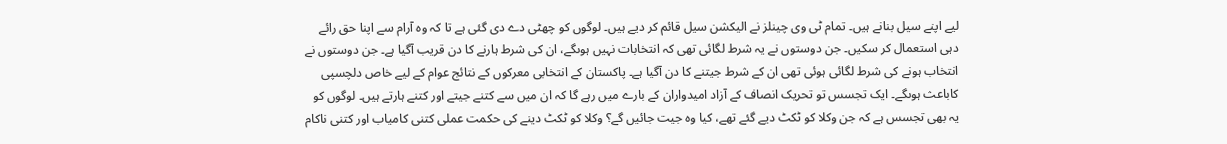لیے اپنے سیل بنانے ہیں۔ تمام ٹی وی چینلز نے الیکشن سیل قائم کر دیے ہیں۔ لوگوں کو چھٹی دے دی گئی ہے تا کہ وہ آرام سے اپنا حق رائے دہی استعمال کر سکیں۔ جن دوستوں نے یہ شرط لگائی تھی کہ انتخابات نہیں ہوںگے، ان کی شرط ہارنے کا دن قریب آگیا ہے۔ جن دوستوں نے انتخاب ہونے کی شرط لگائی ہوئی تھی ان کے شرط جیتنے کا دن آگیا ہے۔ پاکستان کے انتخابی معرکوں کے نتائج عوام کے لیے خاص دلچسپی کاباعث ہوںگے۔ ایک تجسس تو تحریک انصاف کے آزاد امیدواران کے بارے میں رہے گا کہ ان میں سے کتنے جیتے اور کتنے ہارتے ہیں۔ لوگوں کو یہ بھی تجسس ہے کہ جن وکلا کو ٹکٹ دیے گئے تھے، کیا وہ جیت جائیں گے؟ وکلا کو ٹکٹ دینے کی حکمت عملی کتنی کامیاب اور کتنی ناکام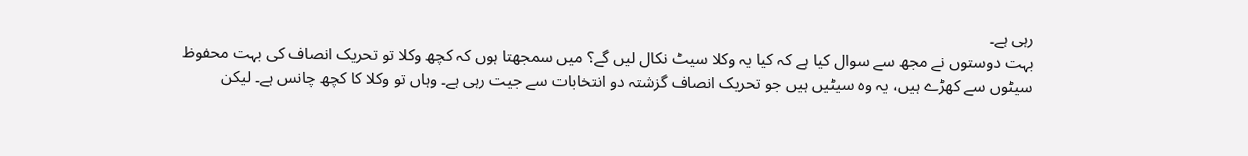رہی ہے۔
بہت دوستوں نے مجھ سے سوال کیا ہے کہ کیا یہ وکلا سیٹ نکال لیں گے؟ میں سمجھتا ہوں کہ کچھ وکلا تو تحریک انصاف کی بہت محفوظ سیٹوں سے کھڑے ہیں، یہ وہ سیٹیں ہیں جو تحریک انصاف گزشتہ دو انتخابات سے جیت رہی ہے۔ وہاں تو وکلا کا کچھ چانس ہے۔ لیکن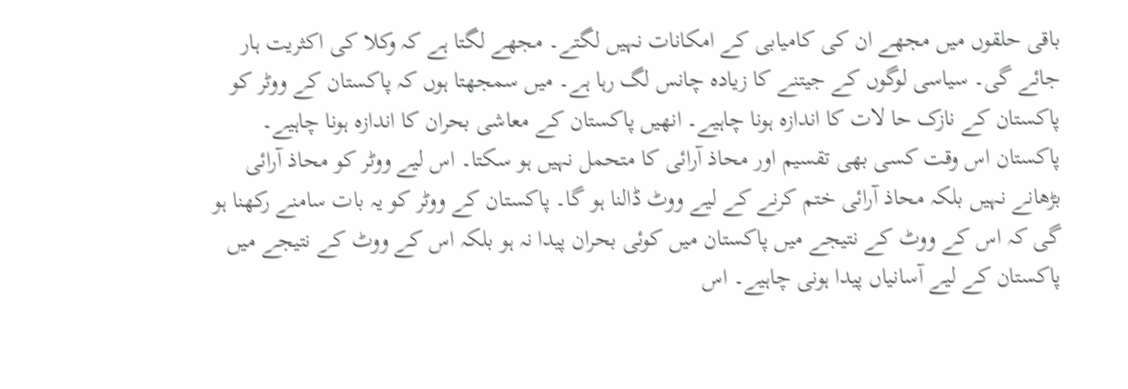باقی حلقوں میں مجھے ان کی کامیابی کے امکانات نہیں لگتے۔ مجھے لگتا ہے کہ وکلا کی اکثریت ہار جائے گی۔ سیاسی لوگوں کے جیتنے کا زیادہ چانس لگ رہا ہے۔ میں سمجھتا ہوں کہ پاکستان کے ووٹر کو پاکستان کے نازک حا لات کا اندازہ ہونا چاہیے۔ انھیں پاکستان کے معاشی بحران کا اندازہ ہونا چاہیے۔ پاکستان اس وقت کسی بھی تقسیم اور محاذ آرائی کا متحمل نہیں ہو سکتا۔ اس لیے ووٹر کو محاذ آرائی بڑھانے نہیں بلکہ محاذ آرائی ختم کرنے کے لیے ووٹ ڈالنا ہو گا۔ پاکستان کے ووٹر کو یہ بات سامنے رکھنا ہو گی کہ اس کے ووٹ کے نتیجے میں پاکستان میں کوئی بحران پیدا نہ ہو بلکہ اس کے ووٹ کے نتیجے میں پاکستان کے لیے آسانیاں پیدا ہونی چاہیے۔ اس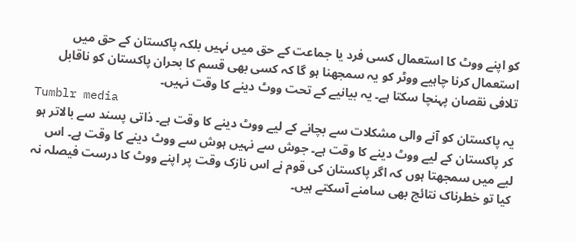کو اپنے ووٹ کا استعمال کسی فرد یا جماعت کے حق میں نہیں بلکہ پاکستان کے حق میں استعمال کرنا چاہیے ووٹر کو یہ سمجھنا ہو گا کہ کسی بھی قسم کا بحران پاکستان کو ناقابل تلافی نقصان پہنچا سکتا ہے۔ یہ بیانیے کے تحت ووٹ دینے کا وقت نہیں۔
Tumblr media
یہ پاکستان کو آنے والی مشکلات سے بچانے کے لیے ووٹ دینے کا وقت ہے۔ ذاتی پسند سے بالاتر ہو کر پاکستان کے لیے ووٹ دینے کا وقت ہے۔ جوش سے نہیں ہوش سے ووٹ دینے کا وقت ہے۔ اس لیے میں سمجھتا ہوں کہ اگر پاکستان کی قوم نے اس نازک وقت پر اپنے ووٹ کا درست فیصلہ نہ کیا تو خطرناک نتائج بھی سامنے آسکتے ہیں۔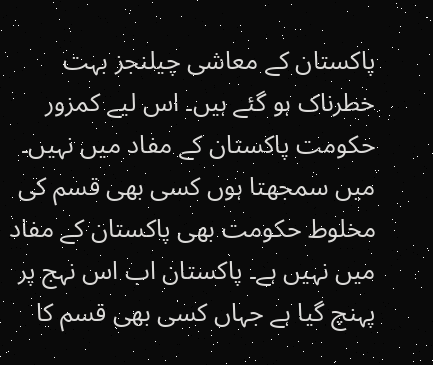پاکستان کے معاشی چیلنجز بہت خطرناک ہو گئے ہیں۔ اس لیے کمزور حکومت پاکستان کے مفاد میں نہیں۔ میں سمجھتا ہوں کسی بھی قسم کی مخلوط حکومت بھی پاکستان کے مفاد میں نہیں ہے۔ پاکستان اب اس نہج پر پہنچ گیا ہے جہاں کسی بھی قسم کا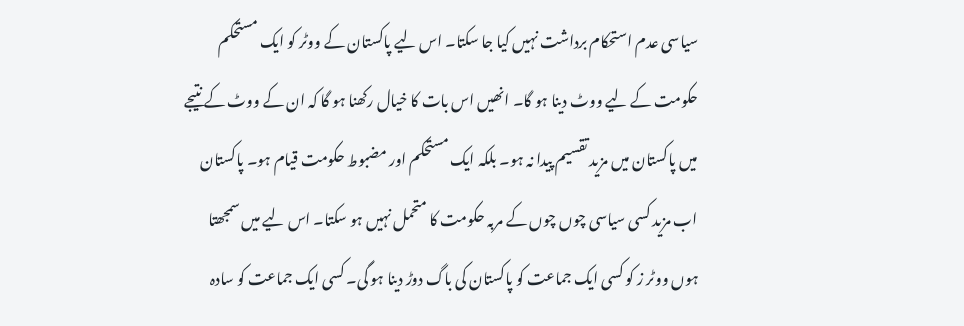سیاسی عدم استحکام برداشت نہیں کیا جا سکتا۔ اس لیے پاکستان کے ووٹر کو ایک مستحکم حکومت کے لیے ووٹ دینا ہو گا۔ انھیں اس بات کا خیال رکھنا ہو گا کہ ان کے ووٹ کے نتیجے میں پاکستان میں مزید تقسیم پیدا نہ ہو۔ بلکہ ایک مستحکم اور مضبوط حکومت قیام ہو۔ پاکستان اب مزید کسی سیاسی چوں چوں کے مربہ حکومت کا متحمل نہیں ہو سکتا۔ اس لیے میں سمجھتا ہوں ووٹر ز کو کسی ایک جماعت کو پاکستان کی باگ دوڑ دینا ہو گی۔ کسی ایک جماعت کو سادہ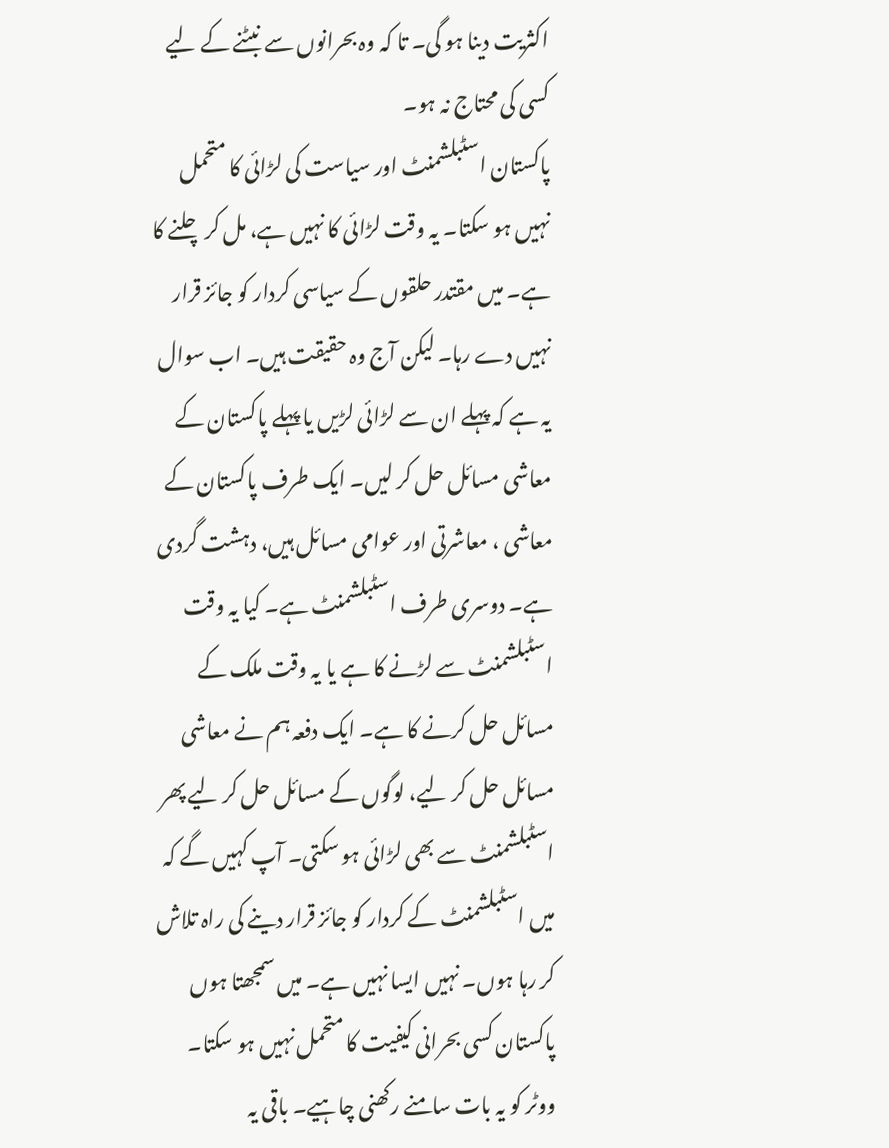اکثریت دینا ہو گی۔ تا کہ وہ بحرانوں سے نبٹنے کے لیے کسی کی محتاج نہ ہو۔
پاکستان اسٹبلشمنٹ اور سیاست کی لڑائی کا متحمل نہیں ہو سکتا۔ یہ وقت لڑائی کا نہیں ہے، مل کر چلنے کا ہے۔ میں مقتدر حلقوں کے سیاسی کردار کو جائز قرار نہیں دے رہا۔ لیکن آج وہ حقیقت ہیں۔ اب سوال یہ ہے کہ پہلے ان سے لڑائی لڑیں یا پہلے پاکستان کے معاشی مسائل حل کر لیں۔ ایک طرف پاکستان کے معاشی ، معاشرتی اور عوامی مسائل ہیں، دہشت گردی ہے۔ دوسری طرف اسٹبلشمنٹ ہے۔ کیا یہ وقت اسٹبلشمنٹ سے لڑنے کا ہے یا یہ وقت ملک کے مسائل حل کرنے کا ہے۔ ایک دفعہ ہم نے معاشی مسائل حل کر لیے، لوگوں کے مسائل حل کر لیے پھر اسٹبلشمنٹ سے بھی لڑائی ہو سکتی۔ آپ کہیں گے کہ میں اسٹبلشمنٹ کے کردار کو جائز قرار دینے کی راہ تلاش کر رہا ہوں۔ نہیں ایسا نہیں ہے۔ میں سمجھتا ہوں پاکستان کسی بحرانی کیفیت کا متحمل نہیں ہو سکتا۔ ووٹر کو یہ بات سامنے رکھنی چاہیے۔ باقی یہ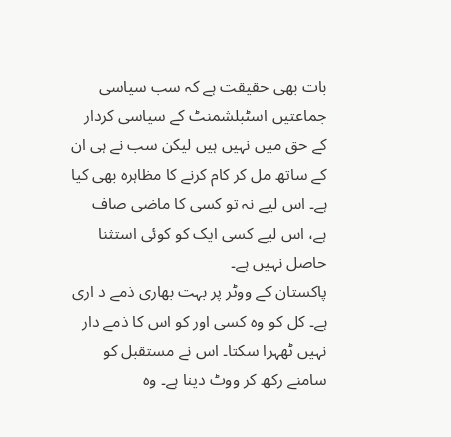بات بھی حقیقت ہے کہ سب سیاسی جماعتیں اسٹبلشمنٹ کے سیاسی کردار کے حق میں نہیں ہیں لیکن سب نے ہی ان کے ساتھ مل کر کام کرنے کا مظاہرہ بھی کیا ہے۔ اس لیے نہ تو کسی کا ماضی صاف ہے، اس لیے کسی ایک کو کوئی استثنا حاصل نہیں ہے۔
پاکستان کے ووٹر پر بہت بھاری ذمے د اری ہے۔ کل کو وہ کسی اور کو اس کا ذمے دار نہیں ٹھہرا سکتا۔ اس نے مستقبل کو سامنے رکھ کر ووٹ دینا ہے۔ وہ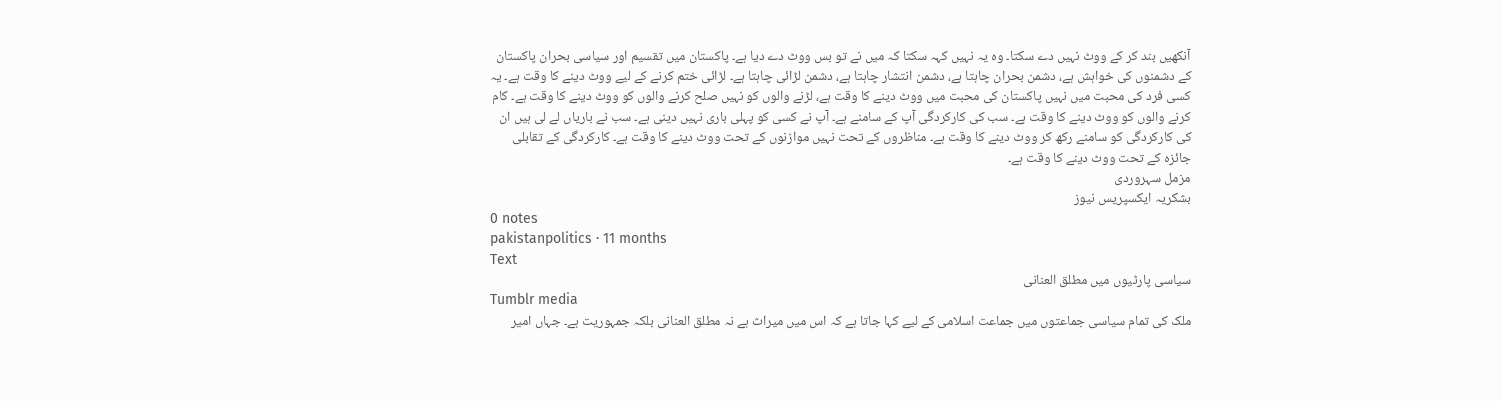آنکھیں بند کر کے ووٹ نہیں دے سکتا۔ وہ یہ نہیں کہہ سکتا کہ میں نے تو بس ووٹ دے دیا ہے۔ پاکستان میں تقسیم اور سیاسی بحران پاکستان کے دشمنوں کی خواہش ہے، دشمن بحران چاہتا ہے، دشمن انتشار چاہتا ہے، دشمن لڑائی چاہتا ہے۔ لڑائی ختم کرنے کے لیے ووٹ دینے کا وقت ہے۔ یہ کسی فرد کی محبت میں نہیں پاکستان کی محبت میں ووٹ دینے کا وقت ہے، لڑنے والوں کو نہیں صلح کرنے والوں کو ووٹ دینے کا وقت ہے۔ کام کرنے والوں کو ووٹ دینے کا وقت ہے۔ سب کی کارکردگی آپ کے سامنے ہے۔ آپ نے کسی کو پہلی باری نہیں دینی ہے۔ سب نے باریاں لے لی ہیں ان کی کارکردگی کو سامنے رکھ کر ووٹ دینے کا وقت ہے۔ مناظروں کے تحت نہیں موازنوں کے تحت ووٹ دینے کا وقت ہے۔ کارکردگی کے تقابلی جائزہ کے تحت ووٹ دینے کا وقت ہے۔
مزمل سہروردی
بشکریہ ایکسپریس نیوز
0 notes
pakistanpolitics · 11 months
Text
سیاسی پارٹیوں میں مطلق العنانی
Tumblr media
ملک کی تمام سیاسی جماعتوں میں جماعت اسلامی کے لیے کہا جاتا ہے کہ اس میں میراث ہے نہ مطلق العنانی بلکہ جمہوریت ہے۔ جہاں امیر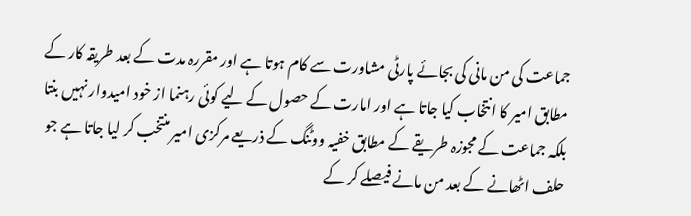جماعت کی من مانی کی بجائے پارٹی مشاورت سے کام ہوتا ہے اور مقررہ مدت کے بعد طریقہ کار کے مطابق امیر کا انتخاب کیا جاتا ہے اور امارت کے حصول کے لیے کوئی رہنما از خود امیدوار نہیں بنتا بلکہ جماعت کے مجوزہ طریقے کے مطابق خفیہ ووٹنگ کے ذریعے مرکزی امیر منتخب کر لیا جاتا ہے جو حلف اٹھانے کے بعد من مانے فیصلے کر کے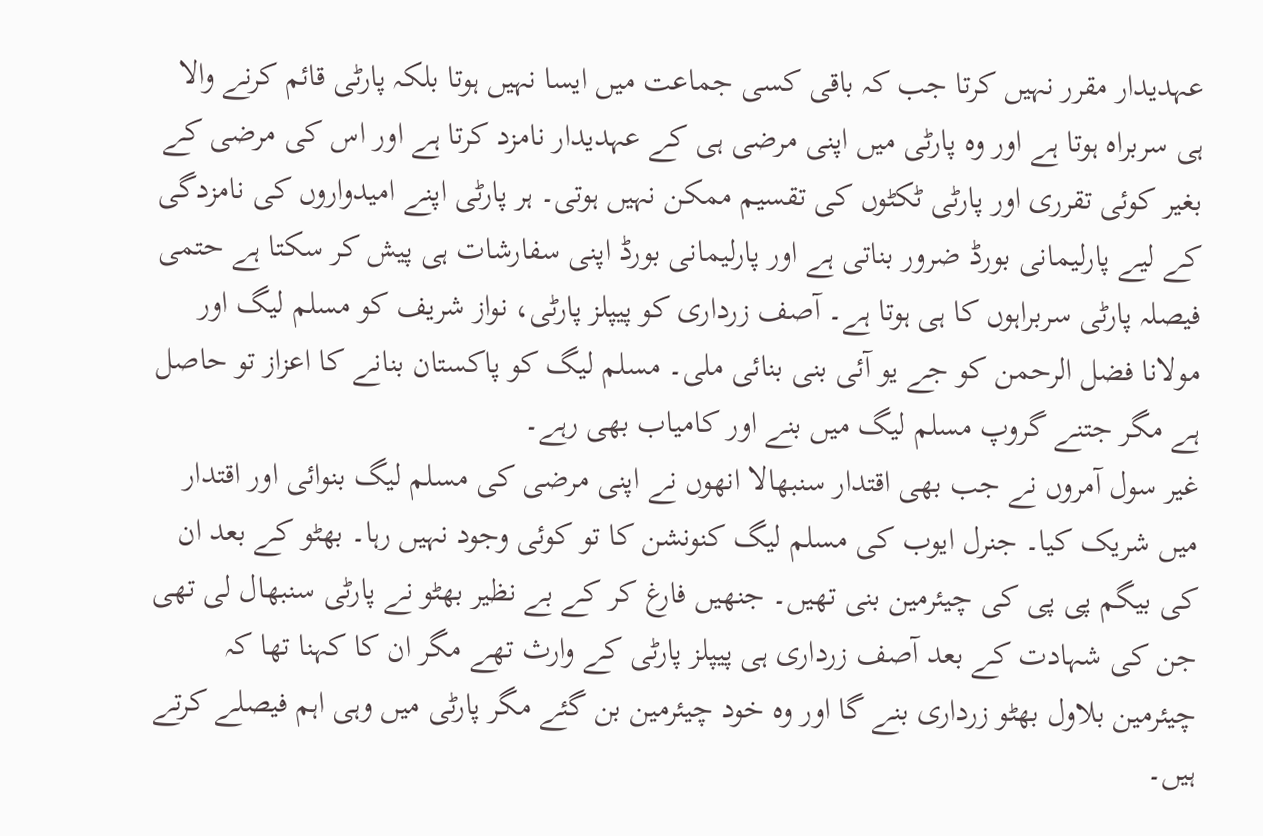عہدیدار مقرر نہیں کرتا جب کہ باقی کسی جماعت میں ایسا نہیں ہوتا بلکہ پارٹی قائم کرنے والا ہی سربراہ ہوتا ہے اور وہ پارٹی میں اپنی مرضی ہی کے عہدیدار نامزد کرتا ہے اور اس کی مرضی کے بغیر کوئی تقرری اور پارٹی ٹکٹوں کی تقسیم ممکن نہیں ہوتی۔ ہر پارٹی اپنے امیدواروں کی نامزدگی کے لیے پارلیمانی بورڈ ضرور بناتی ہے اور پارلیمانی بورڈ اپنی سفارشات ہی پیش کر سکتا ہے حتمی فیصلہ پارٹی سربراہوں کا ہی ہوتا ہے۔ آصف زرداری کو پیپلز پارٹی، نواز شریف کو مسلم لیگ اور مولانا فضل الرحمن کو جے یو آئی بنی بنائی ملی۔ مسلم لیگ کو پاکستان بنانے کا اعزاز تو حاصل ہے مگر جتنے گروپ مسلم لیگ میں بنے اور کامیاب بھی رہے۔
غیر سول آمروں نے جب بھی اقتدار سنبھالا انھوں نے اپنی مرضی کی مسلم لیگ بنوائی اور اقتدار میں شریک کیا۔ جنرل ایوب کی مسلم لیگ کنونشن کا تو کوئی وجود نہیں رہا۔ بھٹو کے بعد ان کی بیگم پی پی کی چیئرمین بنی تھیں۔ جنھیں فارغ کر کے بے نظیر بھٹو نے پارٹی سنبھال لی تھی جن کی شہادت کے بعد آصف زرداری ہی پیپلز پارٹی کے وارث تھے مگر ان کا کہنا تھا کہ چیئرمین بلاول بھٹو زرداری بنے گا اور وہ خود چیئرمین بن گئے مگر پارٹی میں وہی اہم فیصلے کرتے ہیں۔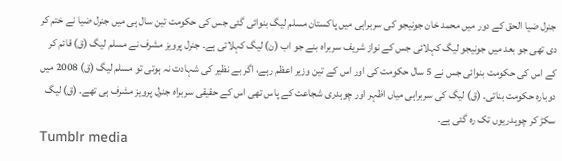جنرل ضیا الحق کے دور میں محمد خان جونیجو کی سربراہی میں پاکستان مسلم لیگ بنوائی گئی جس کی حکومت تین سال ہی میں جنرل ضیا نے ختم کر دی تھی جو بعد میں جونیجو لیگ کہلائی جس کے نواز شریف سربراہ بنے جو اب (ن) لیگ کہلاتی ہے۔ جنرل پرویز مشرف نے مسلم لیگ (ق) قائم کر کے اس کی حکومت بنوائی جس نے 5 سال حکومت کی اور اس کے تین وزیر اعظم رہے، اگر بے نظیر کی شہادت نہ ہوتی تو مسلم لیگ (ق) 2008 میں دوبارہ حکومت بناتی۔ (ق) لیگ کی سربراہی میاں اظہر اور چوہدری شجاعت کے پاس تھی اس کے حقیقی سربراہ جنرل پرویز مشرف ہی تھے۔ (ق) لیگ سکڑ کر چوہدریوں تک رہ گئی ہے۔
Tumblr media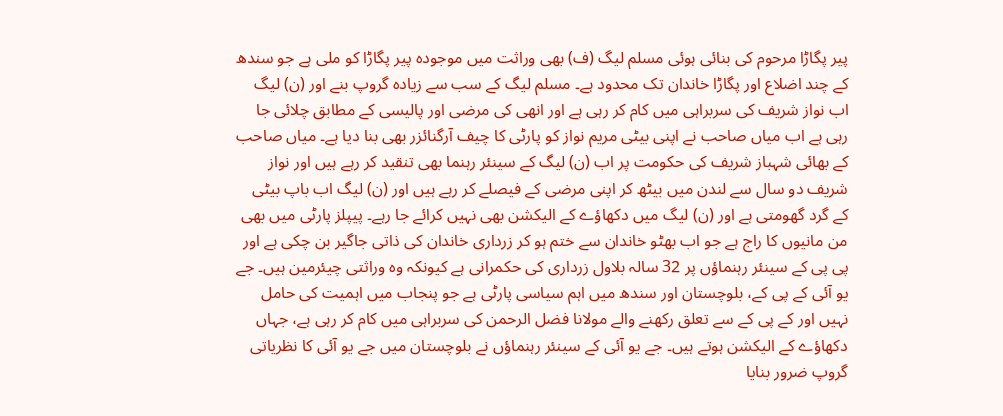پیر پگاڑا مرحوم کی بنائی ہوئی مسلم لیگ (ف) بھی وراثت میں موجودہ پیر پگاڑا کو ملی ہے جو سندھ کے چند اضلاع اور پگاڑا خاندان تک محدود ہے۔ مسلم لیگ کے سب سے زیادہ گروپ بنے اور (ن) لیگ اب نواز شریف کی سربراہی میں کام کر رہی ہے اور انھی کی مرضی اور پالیسی کے مطابق چلائی جا رہی ہے اب میاں صاحب نے اپنی بیٹی مریم نواز کو پارٹی کا چیف آرگنائزر بھی بنا دیا ہے۔ میاں صاحب کے بھائی شہباز شریف کی حکومت پر اب (ن) لیگ کے سینئر رہنما بھی تنقید کر رہے ہیں اور نواز شریف دو سال سے لندن میں بیٹھ کر اپنی مرضی کے فیصلے کر رہے ہیں اور (ن) لیگ اب باپ بیٹی کے گرد گھومتی ہے اور (ن) لیگ میں دکھاؤے کے الیکشن بھی نہیں کرائے جا رہے۔ پیپلز پارٹی میں بھی من مانیوں کا راج ہے جو اب بھٹو خاندان سے ختم ہو کر زرداری خاندان کی ذاتی جاگیر بن چکی ہے اور پی پی کے سینئر رہنماؤں پر 32 سالہ بلاول زرداری کی حکمرانی ہے کیونکہ وہ وراثتی چیئرمین ہیں۔ جے یو آئی کے پی کے، بلوچستان اور سندھ میں اہم سیاسی پارٹی ہے جو پنجاب میں اہمیت کی حامل نہیں اور کے پی کے سے تعلق رکھنے والے مولانا فضل الرحمن کی سربراہی میں کام کر رہی ہے، جہاں دکھاؤے کے الیکشن ہوتے ہیں۔ جے یو آئی کے سینئر رہنماؤں نے بلوچستان میں جے یو آئی کا نظریاتی گروپ ضرور بنایا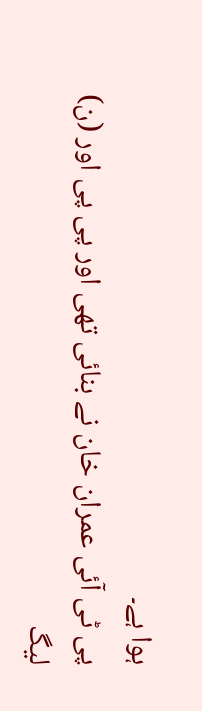ہوا ہے۔
پی ٹی آئی عمران خان نے بنائی تھی اور پی پی اور (ن) لیگ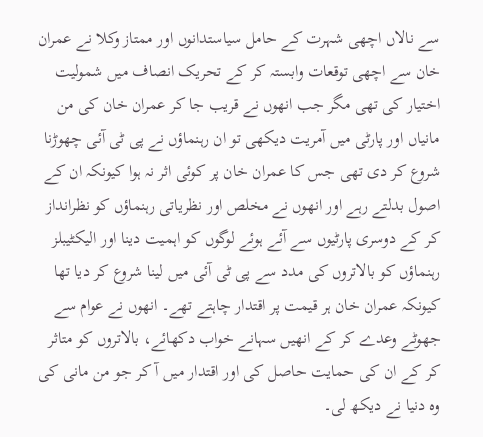سے نالاں اچھی شہرت کے حامل سیاستدانوں اور ممتاز وکلا نے عمران خان سے اچھی توقعات وابستہ کر کے تحریک انصاف میں شمولیت اختیار کی تھی مگر جب انھوں نے قریب جا کر عمران خان کی من مانیاں اور پارٹی میں آمریت دیکھی تو ان رہنماؤں نے پی ٹی آئی چھوڑنا شروع کر دی تھی جس کا عمران خان پر کوئی اثر نہ ہوا کیونکہ ان کے اصول بدلتے رہے اور انھوں نے مخلص اور نظریاتی رہنماؤں کو نظرانداز کر کے دوسری پارٹیوں سے آئے ہوئے لوگوں کو اہمیت دینا اور الیکٹیبلز رہنماؤں کو بالاتروں کی مدد سے پی ٹی آئی میں لینا شروع کر دیا تھا کیونکہ عمران خان ہر قیمت پر اقتدار چاہتے تھے۔ انھوں نے عوام سے جھوٹے وعدے کر کے انھیں سہانے خواب دکھائے، بالاتروں کو متاثر کر کے ان کی حمایت حاصل کی اور اقتدار میں آ کر جو من مانی کی وہ دنیا نے دیکھ لی۔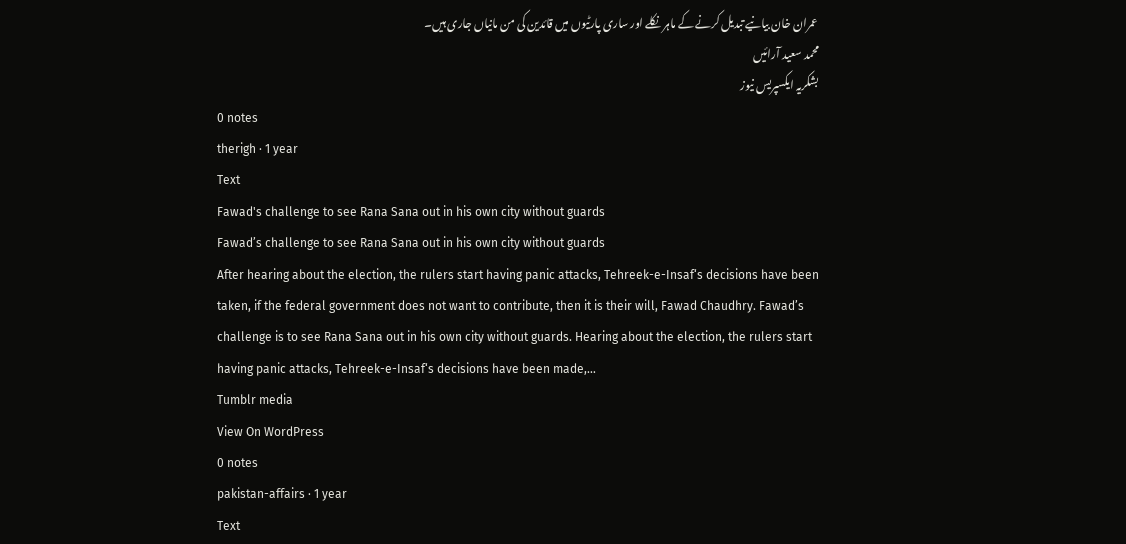عمران خان بیانیے تبدیل کرنے کے ماہر نکلے اور ساری پارٹیوں میں قائدین کی من مانیاں جاری ہیں۔
محمد سعید آرائیں
بشکریہ ایکسپریس نیوز
0 notes
therigh · 1 year
Text
Fawad's challenge to see Rana Sana out in his own city without guards
Fawad’s challenge to see Rana Sana out in his own city without guards
After hearing about the election, the rulers start having panic attacks, Tehreek-e-Insaf‘s decisions have been taken, if the federal government does not want to contribute, then it is their will, Fawad Chaudhry. Fawad’s challenge is to see Rana Sana out in his own city without guards. Hearing about the election, the rulers start having panic attacks, Tehreek-e-Insaf‘s decisions have been made,…
Tumblr media
View On WordPress
0 notes
pakistan-affairs · 1 year
Text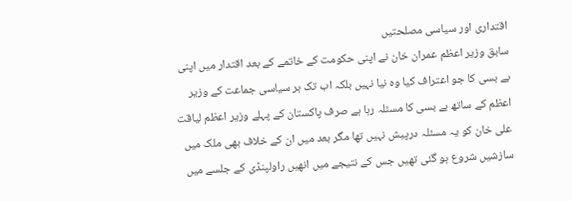اقتداری اور سیاسی مصلحتیں
سابق وزیر اعظم عمران خان نے اپنی حکومت کے خاتمے کے بعد اقتدار میں اپنی بے بسی کا جو اعتراف کیا وہ نیا نہیں بلکہ اب تک ہر سیاسی جماعت کے وزیر اعظم کے ساتھ بے بسی کا مسئلہ رہا ہے صرف پاکستان کے پہلے وزیر اعظم لیاقت علی خان کو یہ مسئلہ درپیش نہیں تھا مگر بعد میں ان کے خلاف بھی ملک میں سازشیں شروع ہو گئی تھیں جس کے نتیجے میں انھیں راولپنڈی کے جلسے میں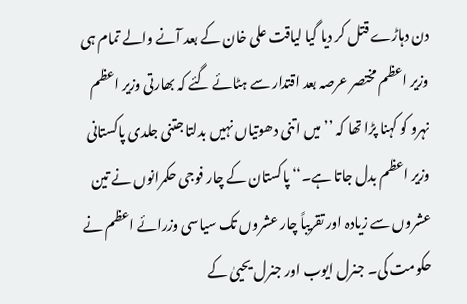دن دہاڑے قتل کر دیا گیا لیاقت علی خان کے بعد آنے والے تمام ہی وزیر اعظم مختصر عرصہ بعد اقتدار سے ہٹائے گئے کہ بھارتی وزیر اعظم نہرو کو کہنا پڑا تھا کہ ’’ میں اتنی دھوتیاں نہیں بدلتا جتنی جلدی پاکستانی وزیر اعظم بدل جاتا ہے۔‘‘ پاکستان کے چار فوجی حکمرانوں نے تین عشروں سے زیادہ اور تقریباً چار عشروں تک سیاسی وزرائے اعظم نے حکومت کی۔ جنرل ایوب اور جنرل یحییٰ کے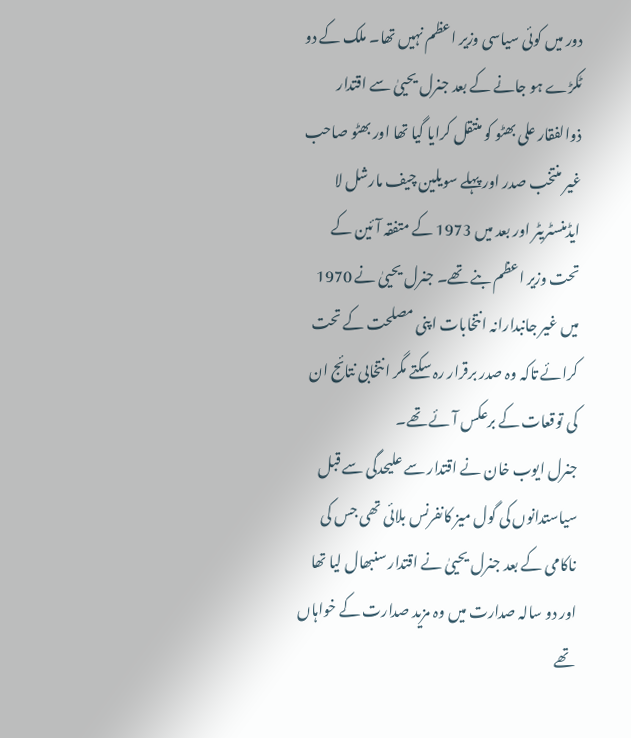دور میں کوئی سیاسی وزیر اعظم نہیں تھا۔ ملک کے دو ٹکڑے ہو جانے کے بعد جنرل یحییٰ سے اقتدار ذوالفقار علی بھٹو کو منتقل کرایا گیا تھا اور بھٹو صاحب غیر منتخب صدر اور پہلے سویلین چیف مارشل لا ایڈمنسٹریٹر اور بعد میں 1973 کے متفقہ آئین کے تحت وزیر اعظم بنے تھے۔ جنرل یحییٰ نے 1970 میں غیر جانبدارانہ انتخابات اپنی مصلحت کے تحت کرائے تاکہ وہ صدر برقرار رہ سکتے مگر انتخابی نتائج ان کی توقعات کے برعکس آئے تھے۔
جنرل ایوب خان نے اقتدار سے علیحدگی سے قبل سیاستدانوں کی گول میز کانفرنس بلائی تھی جس کی ناکامی کے بعد جنرل یحییٰ نے اقتدار سنبھال لیا تھا اور دو سالہ صدارت میں وہ مزید صدارت کے خواہاں تھے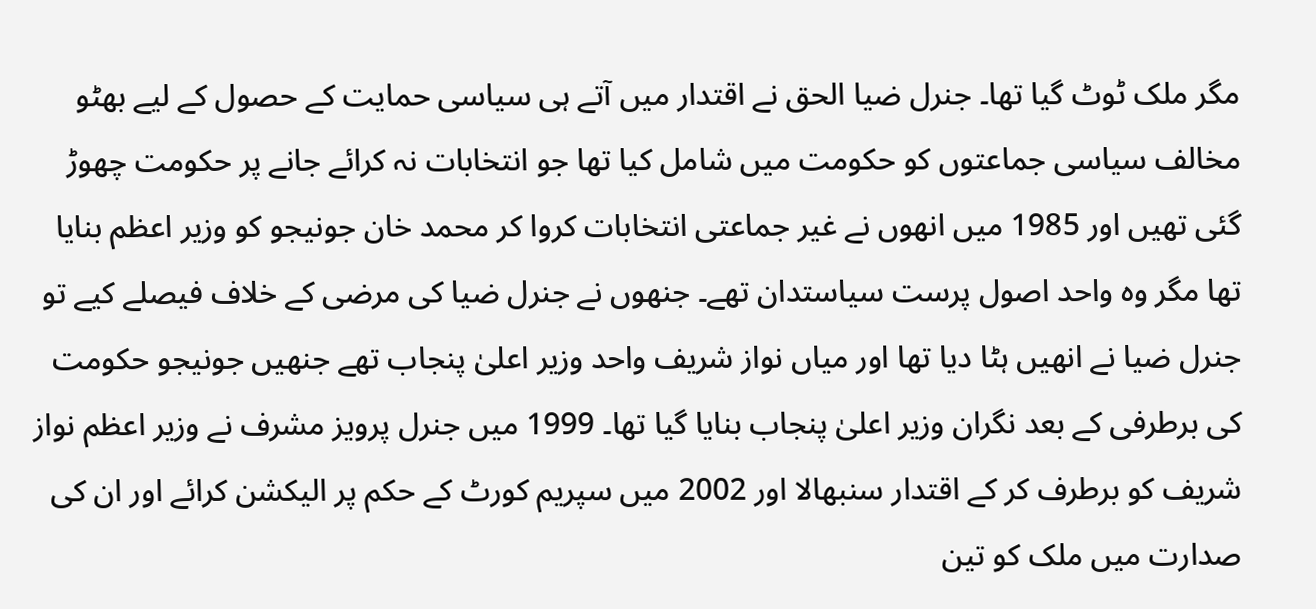مگر ملک ٹوٹ گیا تھا۔ جنرل ضیا الحق نے اقتدار میں آتے ہی سیاسی حمایت کے حصول کے لیے بھٹو مخالف سیاسی جماعتوں کو حکومت میں شامل کیا تھا جو انتخابات نہ کرائے جانے پر حکومت چھوڑ گئی تھیں اور 1985 میں انھوں نے غیر جماعتی انتخابات کروا کر محمد خان جونیجو کو وزیر اعظم بنایا تھا مگر وہ واحد اصول پرست سیاستدان تھے۔ جنھوں نے جنرل ضیا کی مرضی کے خلاف فیصلے کیے تو جنرل ضیا نے انھیں ہٹا دیا تھا اور میاں نواز شریف واحد وزیر اعلیٰ پنجاب تھے جنھیں جونیجو حکومت کی برطرفی کے بعد نگران وزیر اعلیٰ پنجاب بنایا گیا تھا۔ 1999 میں جنرل پرویز مشرف نے وزیر اعظم نواز شریف کو برطرف کر کے اقتدار سنبھالا اور 2002 میں سپریم کورٹ کے حکم پر الیکشن کرائے اور ان کی صدارت میں ملک کو تین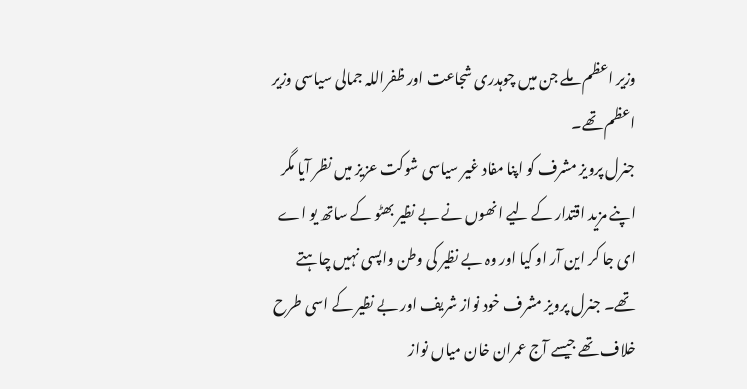وزیر اعظم ملے جن میں چوہدری شجاعت اور ظفراللہ جمالی سیاسی وزیر اعظم تھے۔
جنرل پرویز مشرف کو اپنا مفاد غیر سیاسی شوکت عزیز میں نظر آیا مگر اپنے مزید اقتدار کے لیے انھوں نے بے نظیر بھٹو کے ساتھ یو اے ای جا کر این آر او کیا اور وہ بے نظیر کی وطن واپسی نہیں چاہتے تھے۔ جنرل پرویز مشرف خود نواز شریف اور بے نظیر کے اسی طرح خلاف تھے جیسے آج عمران خان میاں نواز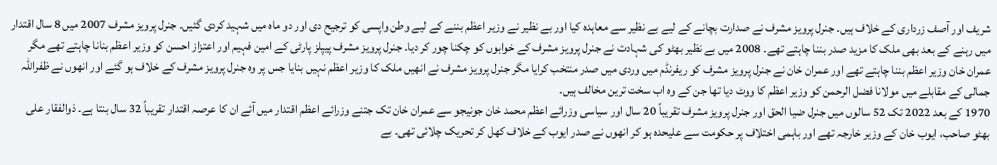شریف اور آصف زرداری کے خلاف ہیں۔ جنرل پرویز مشرف نے صدارت بچانے کے لیے بے نظیر سے معاہدہ کیا اور بے نظیر نے وزیر اعظم بننے کے لیے وطن واپسی کو ترجیح دی اور دو ماہ میں شہید کردی گئیں۔ جنرل پرویز مشرف 2007 میں 8 سال اقتدار میں رہنے کے بعد بھی ملک کا مزید صدر بننا چاہتے تھے۔ 2008 میں بے نظیر بھٹو کی شہادت نے جنرل پرویز مشرف کے خوابوں کو چکنا چور کر دیا۔ جنرل پرویز مشرف پیپلز پارٹی کے امین فہیم اور اعتزاز احسن کو وزیر اعظم بنانا چاہتے تھے مگر عمران خان وزیر اعظم بننا چاہتے تھے اور عمران خان نے جنرل پرویز مشرف کو ریفرنڈم میں وردی میں صدر منتخب کرایا مگر جنرل پرویز مشرف نے انھیں ملک کا وزیر اعظم نہیں بنایا جس پر وہ جنرل پرویز مشرف کے خلاف ہو گئے اور انھوں نے ظفراللہ جمالی کے مقابلے میں مولانا فضل الرحمن کو وزیر اعظم کا ووٹ دیا تھا جن کے وہ اب سخت ترین مخالف ہیں۔
1970 کے بعد 2022 تک 52 سالوں میں جنرل ضیا الحق اور جنرل پرویز مشرف تقریباً 20 سال اور سیاسی وزرائے اعظم محمد خان جونیجو سے عمران خان تک جتنے وزرائے اعظم اقتدار میں آئے ان کا عرصہ اقتدار تقریباً 32 سال بنتا ہے۔ ذوالفقار علی بھٹو صاحب، ایوب خان کے وزیر خارجہ تھے اور باہمی اختلاف پر حکومت سے علیحدہ ہو کر انھوں نے صدر ایوب کے خلاف کھل کر تحریک چلائی تھی۔ بے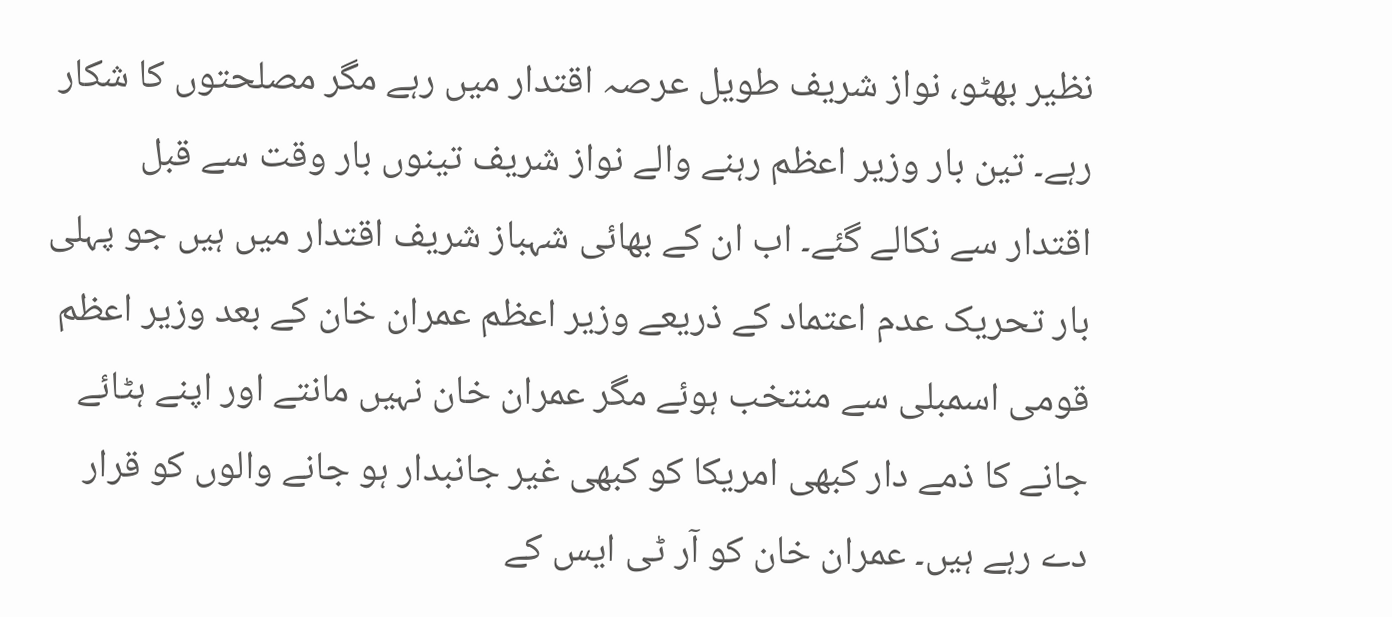نظیر بھٹو، نواز شریف طویل عرصہ اقتدار میں رہے مگر مصلحتوں کا شکار رہے۔ تین بار وزیر اعظم رہنے والے نواز شریف تینوں بار وقت سے قبل اقتدار سے نکالے گئے۔ اب ان کے بھائی شہباز شریف اقتدار میں ہیں جو پہلی بار تحریک عدم اعتماد کے ذریعے وزیر اعظم عمران خان کے بعد وزیر اعظم قومی اسمبلی سے منتخب ہوئے مگر عمران خان نہیں مانتے اور اپنے ہٹائے جانے کا ذمے دار کبھی امریکا کو کبھی غیر جانبدار ہو جانے والوں کو قرار دے رہے ہیں۔ عمران خان کو آر ٹی ایس کے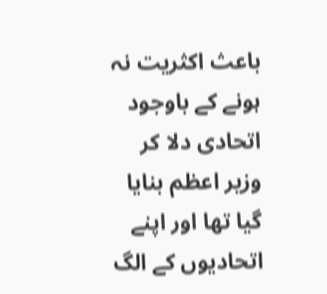باعث اکثریت نہ ہونے کے باوجود اتحادی دلا کر وزیر اعظم بنایا گیا تھا اور اپنے اتحادیوں کے الگ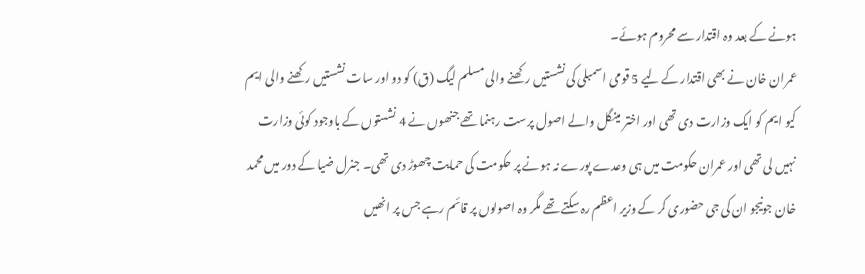ہونے کے بعد وہ اقتدار سے محروم ہوئے۔
عمران خان نے بھی اقتدار کے لیے 5 قومی اسمبلی کی نشستیں رکھنے والی مسلم لیگ (ق) کو دو اور سات نشستیں رکھنے والی ایم کیو ایم کو ایک وزارت دی تھی اور اختر مینگل والے اصول پرست رہنما تھے جنھوں نے 4 نشستوں کے باوجود کوئی وزارت نہیں لی تھی اور عمران حکومت میں ہی وعدے پورے نہ ہونے پر حکومت کی حمایت چھوڑ دی تھی۔ جنرل ضیا کے دور میں محمد خان جونیجو ان کی جی حضوری کر کے وزیر اعظم رہ سکتے تھے مگر وہ اصولوں پر قائم رہے جس پر انھیں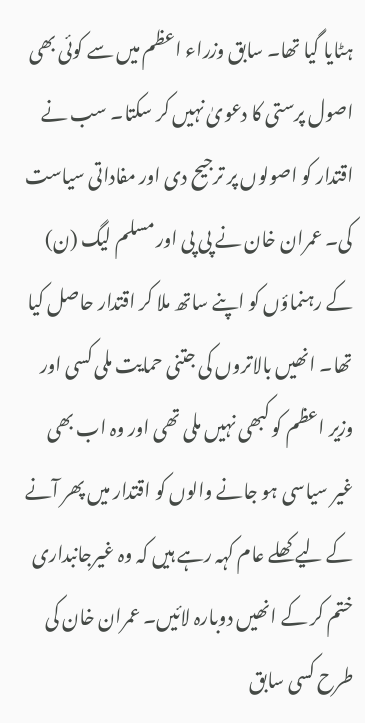ہٹایا گیا تھا۔ سابق وزراء اعظم میں سے کوئی بھی اصول پرستی کا دعویٰ نہیں کر سکتا۔ سب نے اقتدار کو اصولوں پر ترجیح دی اور مفاداتی سیاست کی۔ عمران خان نے پی پی اور مسلم لیگ (ن) کے رہنماؤں کو اپنے ساتھ ملا کر اقتدار حاصل کیا تھا۔ انھیں بالاتروں کی جتنی حمایت ملی کسی اور وزیر اعظم کو کبھی نہیں ملی تھی اور وہ اب بھی غیر سیاسی ہو جانے والوں کو اقتدار میں پھر آنے کے لیے کھلے عام کہہ رہے ہیں کہ وہ غیرجانبداری ختم کر کے انھیں دوبارہ لائیں۔ عمران خان کی طرح کسی سابق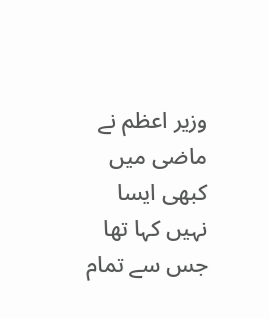وزیر اعظم نے ماضی میں کبھی ایسا نہیں کہا تھا جس سے تمام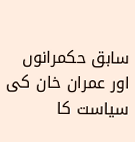سابق حکمرانوں اور عمران خان کی سیاست کا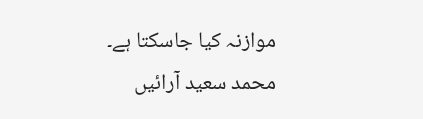موازنہ کیا جاسکتا ہے۔
محمد سعید آرائیں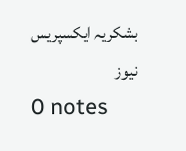بشکریہ ایکسپریس نیوز
0 notes